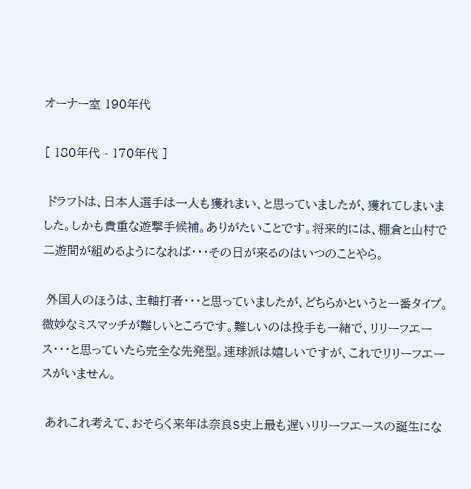オーナー室 190年代

[ 180年代 - 170年代 ]

 ドラフトは、日本人選手は一人も獲れまい、と思っていましたが、獲れてしまいました。しかも貴重な遊撃手候補。ありがたいことです。将来的には、棚倉と山村で二遊間が組めるようになれば・・・その日が来るのはいつのことやら。

 外国人のほうは、主軸打者・・・と思っていましたが、どちらかというと一番タイプ。微妙なミスマッチが難しいところです。難しいのは投手も一緒で、リリーフエース・・・と思っていたら完全な先発型。速球派は嬉しいですが、これでリリーフエースがいません。

 あれこれ考えて、おそらく来年は奈良S史上最も遅いリリーフエースの誕生にな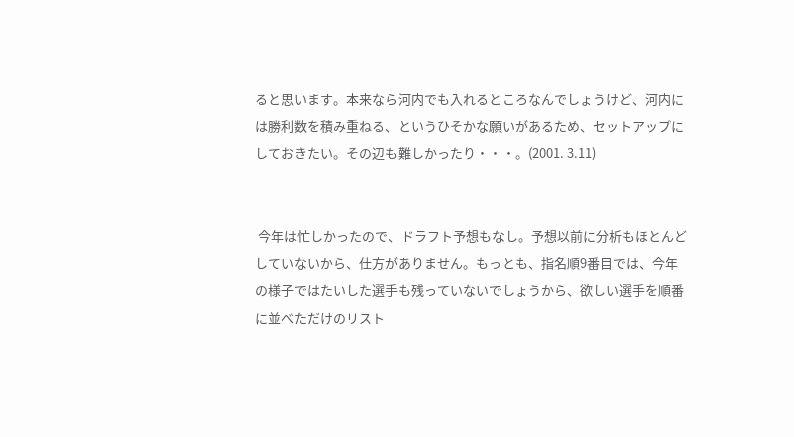ると思います。本来なら河内でも入れるところなんでしょうけど、河内には勝利数を積み重ねる、というひそかな願いがあるため、セットアップにしておきたい。その辺も難しかったり・・・。(2001. 3.11)


 今年は忙しかったので、ドラフト予想もなし。予想以前に分析もほとんどしていないから、仕方がありません。もっとも、指名順9番目では、今年の様子ではたいした選手も残っていないでしょうから、欲しい選手を順番に並べただけのリスト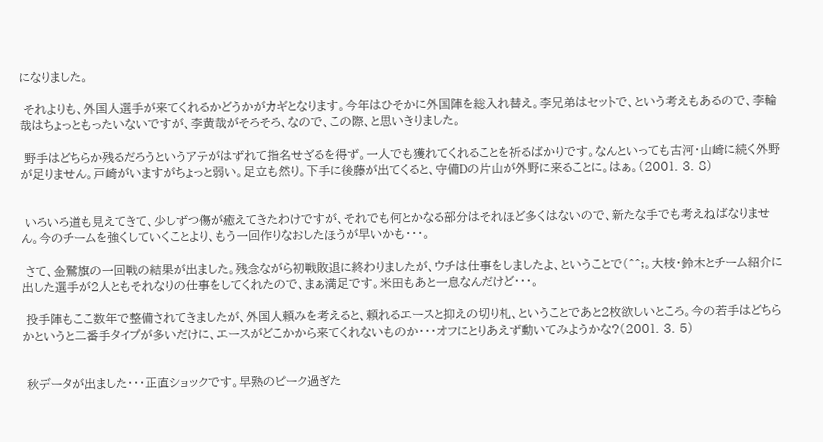になりました。

 それよりも、外国人選手が来てくれるかどうかがカギとなります。今年はひそかに外国陣を総入れ替え。李兄弟はセットで、という考えもあるので、李輪哉はちょっともったいないですが、李黄哉がそろそろ、なので、この際、と思いきりました。

 野手はどちらか残るだろうというアテがはずれて指名せざるを得ず。一人でも獲れてくれることを祈るばかりです。なんといっても古河・山崎に続く外野が足りません。戸崎がいますがちょっと弱い。足立も然り。下手に後藤が出てくると、守備Dの片山が外野に来ることに。はぁ。(2001. 3. 8)


 いろいろ道も見えてきて、少しずつ傷が癒えてきたわけですが、それでも何とかなる部分はそれほど多くはないので、新たな手でも考えねばなりません。今のチームを強くしていくことより、もう一回作りなおしたほうが早いかも・・・。

 さて、金鷲旗の一回戦の結果が出ました。残念ながら初戦敗退に終わりましたが、ウチは仕事をしましたよ、ということで(^^;。大枝・鈴木とチーム紹介に出した選手が2人ともそれなりの仕事をしてくれたので、まぁ満足です。米田もあと一息なんだけど・・・。

 投手陣もここ数年で整備されてきましたが、外国人頼みを考えると、頼れるエースと抑えの切り札、ということであと2枚欲しいところ。今の若手はどちらかというと二番手タイプが多いだけに、エースがどこかから来てくれないものか・・・オフにとりあえず動いてみようかな?(2001. 3. 5)


 秋データが出ました・・・正直ショックです。早熟のピーク過ぎた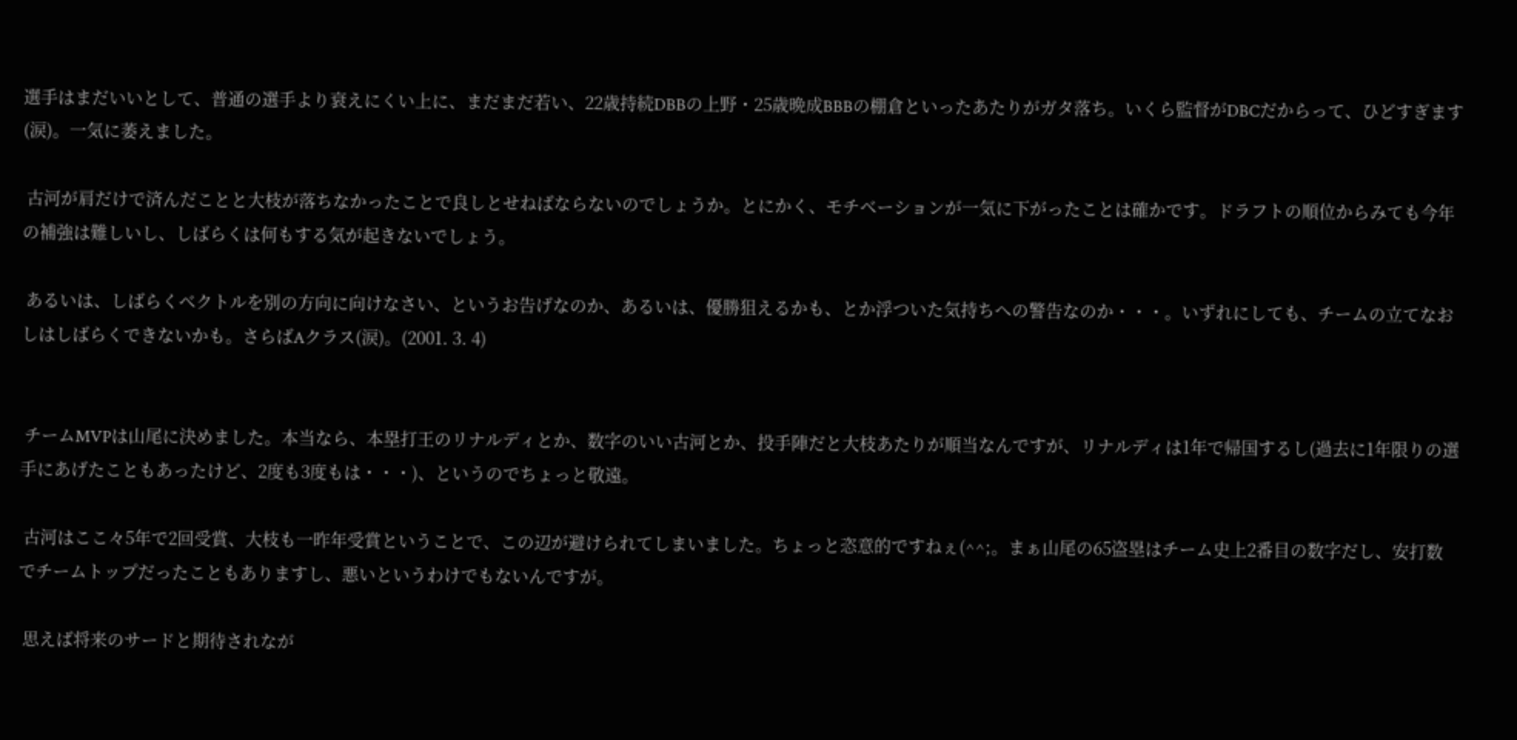選手はまだいいとして、普通の選手より衰えにくい上に、まだまだ若い、22歳持続DBBの上野・25歳晩成BBBの棚倉といったあたりがガタ落ち。いくら監督がDBCだからって、ひどすぎます(涙)。一気に萎えました。

 古河が肩だけで済んだことと大枝が落ちなかったことで良しとせねばならないのでしょうか。とにかく、モチベーションが一気に下がったことは確かです。ドラフトの順位からみても今年の補強は難しいし、しばらくは何もする気が起きないでしょう。

 あるいは、しばらくベクトルを別の方向に向けなさい、というお告げなのか、あるいは、優勝狙えるかも、とか浮ついた気持ちへの警告なのか・・・。いずれにしても、チームの立てなおしはしばらくできないかも。さらばAクラス(涙)。(2001. 3. 4)


 チームMVPは山尾に決めました。本当なら、本塁打王のリナルディとか、数字のいい古河とか、投手陣だと大枝あたりが順当なんですが、リナルディは1年で帰国するし(過去に1年限りの選手にあげたこともあったけど、2度も3度もは・・・)、というのでちょっと敬遠。

 古河はここ々5年で2回受賞、大枝も一昨年受賞ということで、この辺が避けられてしまいました。ちょっと恣意的ですねぇ(^^;。まぁ山尾の65盗塁はチーム史上2番目の数字だし、安打数でチームトップだったこともありますし、悪いというわけでもないんですが。

 思えば将来のサードと期待されなが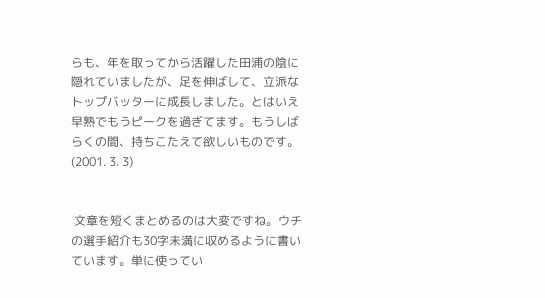らも、年を取ってから活躍した田浦の陰に隠れていましたが、足を伸ばして、立派なトップバッターに成長しました。とはいえ早熟でもうピークを過ぎてます。もうしばらくの間、持ちこたえて欲しいものです。(2001. 3. 3)


 文章を短くまとめるのは大変ですね。ウチの選手紹介も30字未満に収めるように書いています。単に使ってい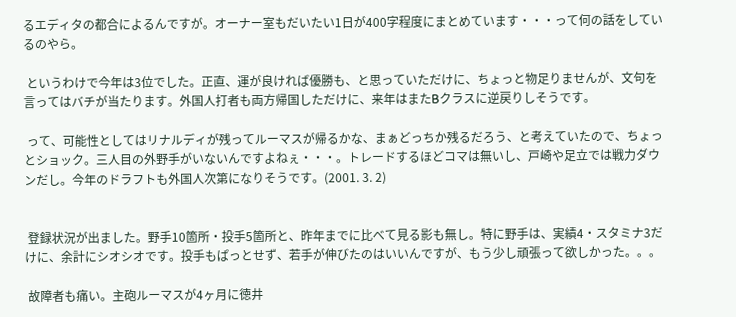るエディタの都合によるんですが。オーナー室もだいたい1日が400字程度にまとめています・・・って何の話をしているのやら。

 というわけで今年は3位でした。正直、運が良ければ優勝も、と思っていただけに、ちょっと物足りませんが、文句を言ってはバチが当たります。外国人打者も両方帰国しただけに、来年はまたBクラスに逆戻りしそうです。

 って、可能性としてはリナルディが残ってルーマスが帰るかな、まぁどっちか残るだろう、と考えていたので、ちょっとショック。三人目の外野手がいないんですよねぇ・・・。トレードするほどコマは無いし、戸崎や足立では戦力ダウンだし。今年のドラフトも外国人次第になりそうです。(2001. 3. 2)


 登録状況が出ました。野手10箇所・投手5箇所と、昨年までに比べて見る影も無し。特に野手は、実績4・スタミナ3だけに、余計にシオシオです。投手もぱっとせず、若手が伸びたのはいいんですが、もう少し頑張って欲しかった。。。

 故障者も痛い。主砲ルーマスが4ヶ月に徳井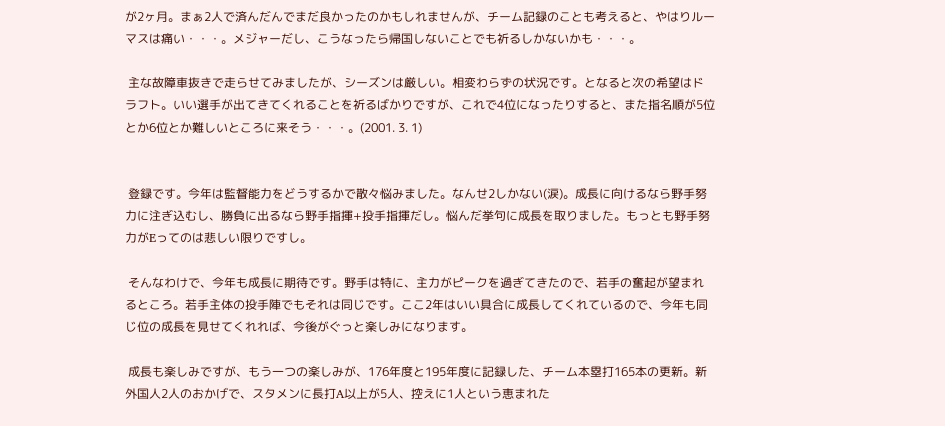が2ヶ月。まぁ2人で済んだんでまだ良かったのかもしれませんが、チーム記録のことも考えると、やはりルーマスは痛い・・・。メジャーだし、こうなったら帰国しないことでも祈るしかないかも・・・。

 主な故障車抜きで走らせてみましたが、シーズンは厳しい。相変わらずの状況です。となると次の希望はドラフト。いい選手が出てきてくれることを祈るばかりですが、これで4位になったりすると、また指名順が5位とか6位とか難しいところに来そう・・・。(2001. 3. 1)


 登録です。今年は監督能力をどうするかで散々悩みました。なんせ2しかない(涙)。成長に向けるなら野手努力に注ぎ込むし、勝負に出るなら野手指揮+投手指揮だし。悩んだ挙句に成長を取りました。もっとも野手努力がEってのは悲しい限りですし。

 そんなわけで、今年も成長に期待です。野手は特に、主力がピークを過ぎてきたので、若手の奮起が望まれるところ。若手主体の投手陣でもそれは同じです。ここ2年はいい具合に成長してくれているので、今年も同じ位の成長を見せてくれれば、今後がぐっと楽しみになります。

 成長も楽しみですが、もう一つの楽しみが、176年度と195年度に記録した、チーム本塁打165本の更新。新外国人2人のおかげで、スタメンに長打A以上が5人、控えに1人という恵まれた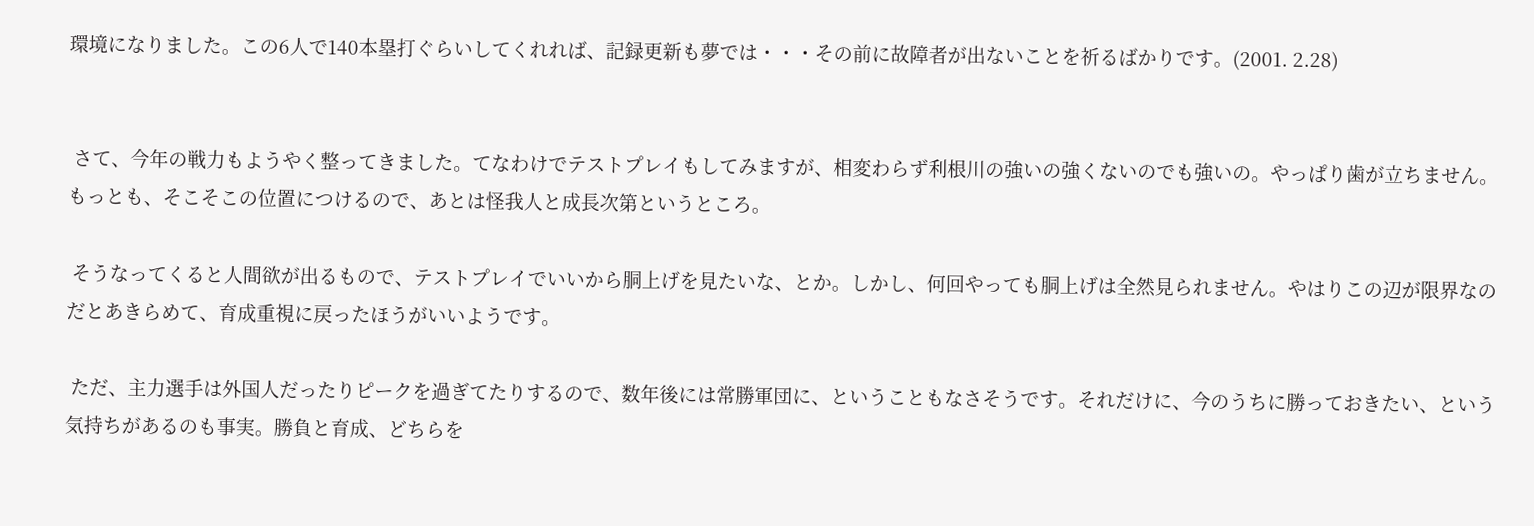環境になりました。この6人で140本塁打ぐらいしてくれれば、記録更新も夢では・・・その前に故障者が出ないことを祈るばかりです。(2001. 2.28)


 さて、今年の戦力もようやく整ってきました。てなわけでテストプレイもしてみますが、相変わらず利根川の強いの強くないのでも強いの。やっぱり歯が立ちません。もっとも、そこそこの位置につけるので、あとは怪我人と成長次第というところ。

 そうなってくると人間欲が出るもので、テストプレイでいいから胴上げを見たいな、とか。しかし、何回やっても胴上げは全然見られません。やはりこの辺が限界なのだとあきらめて、育成重視に戻ったほうがいいようです。

 ただ、主力選手は外国人だったりピークを過ぎてたりするので、数年後には常勝軍団に、ということもなさそうです。それだけに、今のうちに勝っておきたい、という気持ちがあるのも事実。勝負と育成、どちらを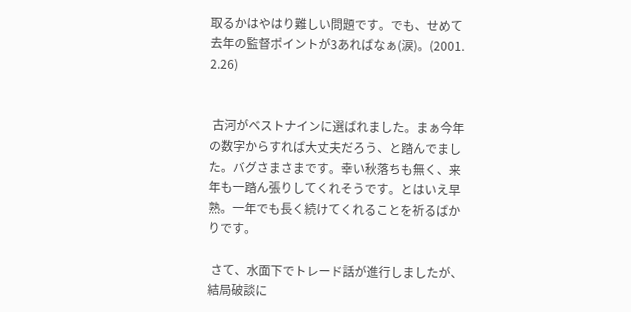取るかはやはり難しい問題です。でも、せめて去年の監督ポイントが3あればなぁ(涙)。(2001. 2.26)


 古河がベストナインに選ばれました。まぁ今年の数字からすれば大丈夫だろう、と踏んでました。バグさまさまです。幸い秋落ちも無く、来年も一踏ん張りしてくれそうです。とはいえ早熟。一年でも長く続けてくれることを祈るばかりです。

 さて、水面下でトレード話が進行しましたが、結局破談に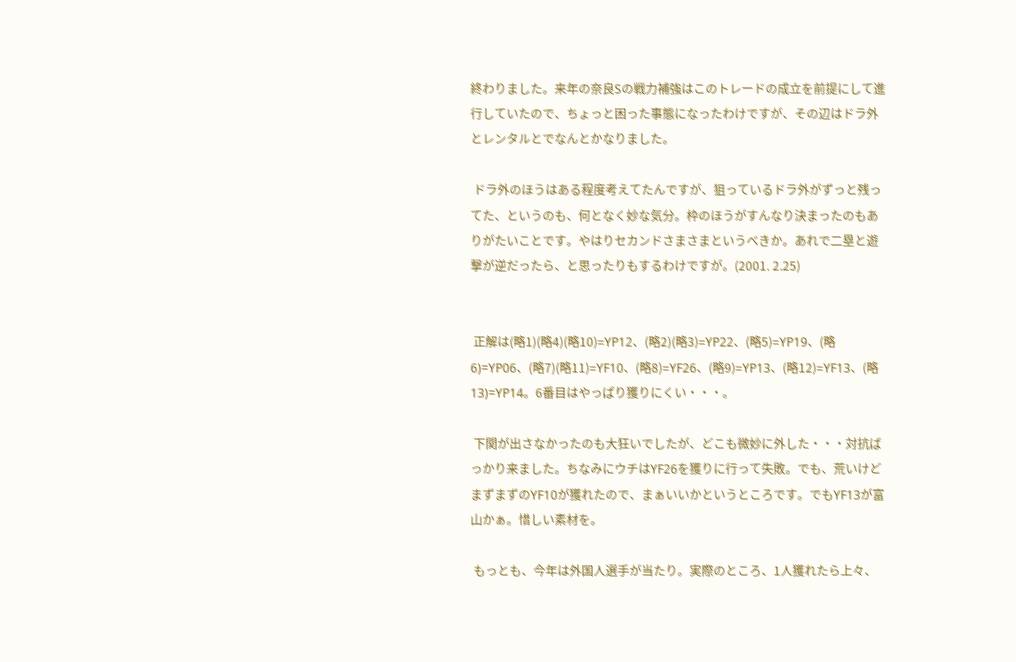終わりました。来年の奈良Sの戦力補強はこのトレードの成立を前提にして進行していたので、ちょっと困った事態になったわけですが、その辺はドラ外とレンタルとでなんとかなりました。

 ドラ外のほうはある程度考えてたんですが、狙っているドラ外がずっと残ってた、というのも、何となく妙な気分。枠のほうがすんなり決まったのもありがたいことです。やはりセカンドさまさまというべきか。あれで二塁と遊撃が逆だったら、と思ったりもするわけですが。(2001. 2.25)


 正解は(略1)(略4)(略10)=YP12、(略2)(略3)=YP22、(略5)=YP19、(略6)=YP06、(略7)(略11)=YF10、(略8)=YF26、(略9)=YP13、(略12)=YF13、(略13)=YP14。6番目はやっぱり獲りにくい・・・。

 下関が出さなかったのも大狂いでしたが、どこも微妙に外した・・・対抗ばっかり来ました。ちなみにウチはYF26を獲りに行って失敗。でも、荒いけどまずまずのYF10が獲れたので、まぁいいかというところです。でもYF13が富山かぁ。惜しい素材を。

 もっとも、今年は外国人選手が当たり。実際のところ、1人獲れたら上々、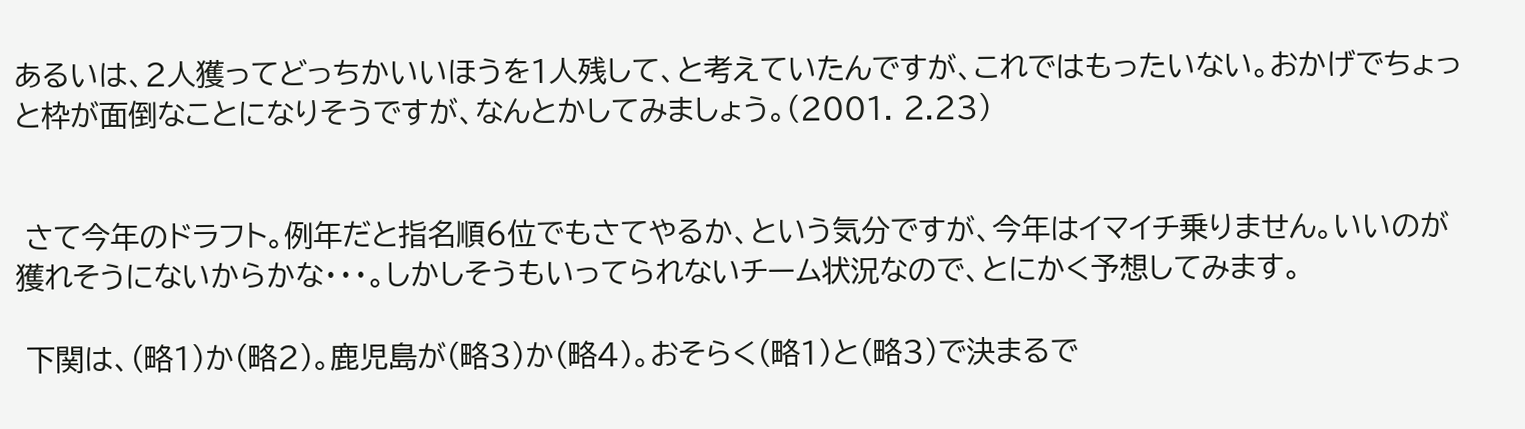あるいは、2人獲ってどっちかいいほうを1人残して、と考えていたんですが、これではもったいない。おかげでちょっと枠が面倒なことになりそうですが、なんとかしてみましょう。(2001. 2.23)


 さて今年のドラフト。例年だと指名順6位でもさてやるか、という気分ですが、今年はイマイチ乗りません。いいのが獲れそうにないからかな・・・。しかしそうもいってられないチーム状況なので、とにかく予想してみます。

 下関は、(略1)か(略2)。鹿児島が(略3)か(略4)。おそらく(略1)と(略3)で決まるで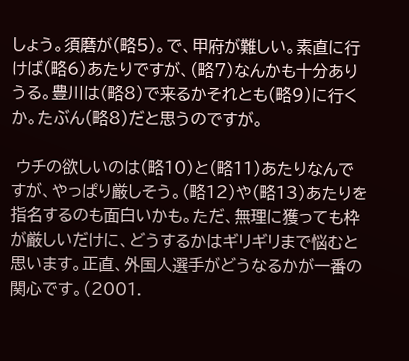しょう。須磨が(略5)。で、甲府が難しい。素直に行けば(略6)あたりですが、(略7)なんかも十分ありうる。豊川は(略8)で来るかそれとも(略9)に行くか。たぶん(略8)だと思うのですが。

 ウチの欲しいのは(略10)と(略11)あたりなんですが、やっぱり厳しそう。(略12)や(略13)あたりを指名するのも面白いかも。ただ、無理に獲っても枠が厳しいだけに、どうするかはギリギリまで悩むと思います。正直、外国人選手がどうなるかが一番の関心です。(2001.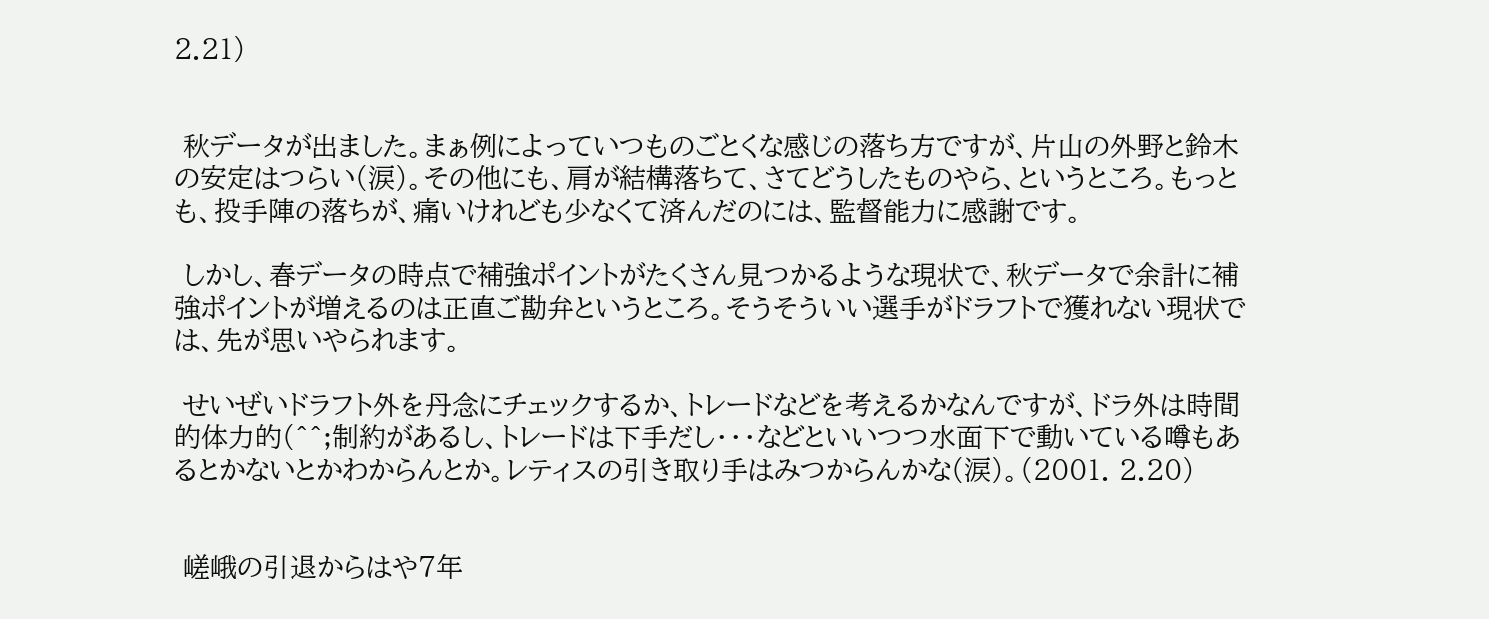2.21)


 秋データが出ました。まぁ例によっていつものごとくな感じの落ち方ですが、片山の外野と鈴木の安定はつらい(涙)。その他にも、肩が結構落ちて、さてどうしたものやら、というところ。もっとも、投手陣の落ちが、痛いけれども少なくて済んだのには、監督能力に感謝です。

 しかし、春データの時点で補強ポイントがたくさん見つかるような現状で、秋データで余計に補強ポイントが増えるのは正直ご勘弁というところ。そうそういい選手がドラフトで獲れない現状では、先が思いやられます。

 せいぜいドラフト外を丹念にチェックするか、トレードなどを考えるかなんですが、ドラ外は時間的体力的(^^;制約があるし、トレードは下手だし・・・などといいつつ水面下で動いている噂もあるとかないとかわからんとか。レティスの引き取り手はみつからんかな(涙)。(2001. 2.20)


 嵯峨の引退からはや7年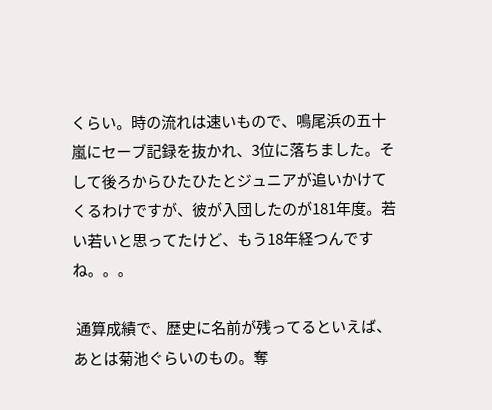くらい。時の流れは速いもので、鳴尾浜の五十嵐にセーブ記録を抜かれ、3位に落ちました。そして後ろからひたひたとジュニアが追いかけてくるわけですが、彼が入団したのが181年度。若い若いと思ってたけど、もう18年経つんですね。。。

 通算成績で、歴史に名前が残ってるといえば、あとは菊池ぐらいのもの。奪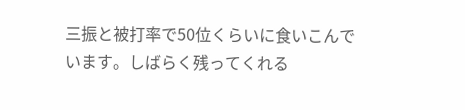三振と被打率で50位くらいに食いこんでいます。しばらく残ってくれる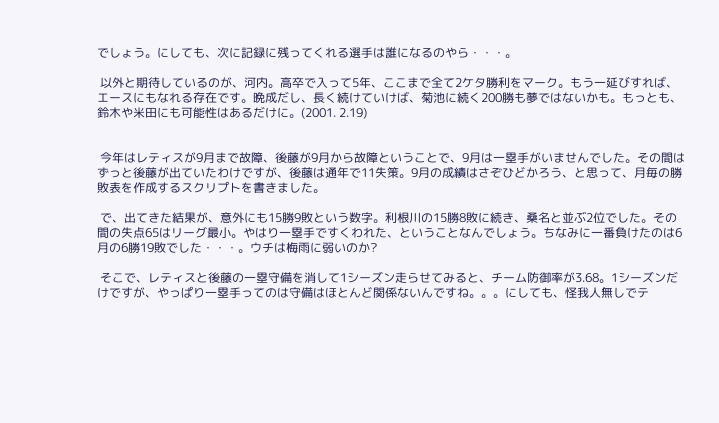でしょう。にしても、次に記録に残ってくれる選手は誰になるのやら・・・。

 以外と期待しているのが、河内。高卒で入って5年、ここまで全て2ケタ勝利をマーク。もう一延びすれば、エースにもなれる存在です。晩成だし、長く続けていけば、菊池に続く200勝も夢ではないかも。もっとも、鈴木や米田にも可能性はあるだけに。(2001. 2.19)


 今年はレティスが9月まで故障、後藤が9月から故障ということで、9月は一塁手がいませんでした。その間はずっと後藤が出ていたわけですが、後藤は通年で11失策。9月の成績はさぞひどかろう、と思って、月毎の勝敗表を作成するスクリプトを書きました。

 で、出てきた結果が、意外にも15勝9敗という数字。利根川の15勝8敗に続き、桑名と並ぶ2位でした。その間の失点65はリーグ最小。やはり一塁手ですくわれた、ということなんでしょう。ちなみに一番負けたのは6月の6勝19敗でした・・・。ウチは梅雨に弱いのか?

 そこで、レティスと後藤の一塁守備を消して1シーズン走らせてみると、チーム防御率が3.68。1シーズンだけですが、やっぱり一塁手ってのは守備はほとんど関係ないんですね。。。にしても、怪我人無しでテ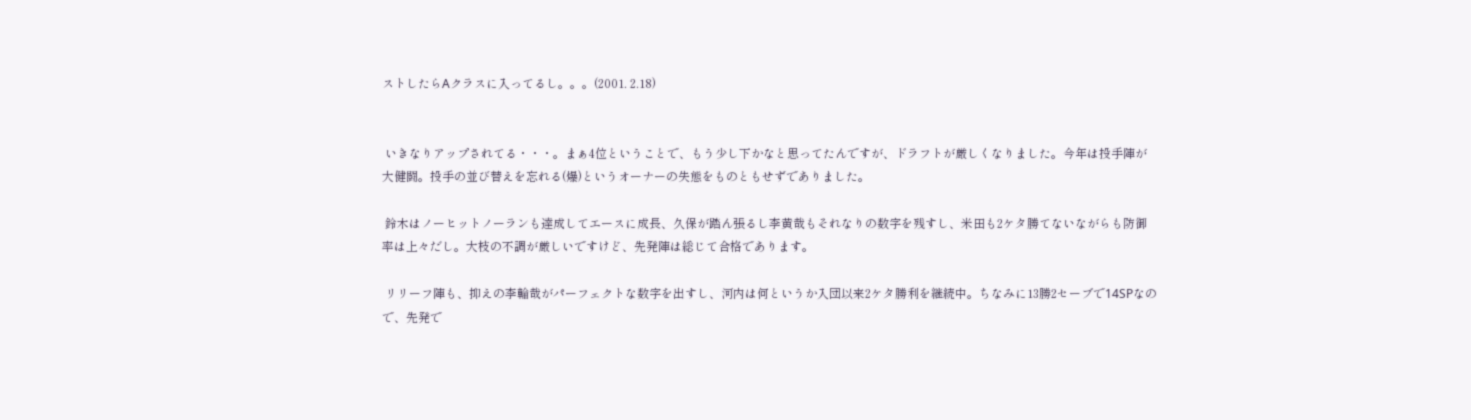ストしたらAクラスに入ってるし。。。(2001. 2.18)


 いきなりアップされてる・・・。まぁ4位ということで、もう少し下かなと思ってたんですが、ドラフトが厳しくなりました。今年は投手陣が大健闘。投手の並び替えを忘れる(爆)というオーナーの失態をものともせずでありました。

 鈴木はノーヒットノーランも達成してエースに成長、久保が踏ん張るし李黄哉もそれなりの数字を残すし、米田も2ケタ勝てないながらも防御率は上々だし。大枝の不調が厳しいですけど、先発陣は総じて合格であります。

 リリーフ陣も、抑えの李輪哉がパーフェクトな数字を出すし、河内は何というか入団以来2ケタ勝利を継続中。ちなみに13勝2セーブで14SPなので、先発で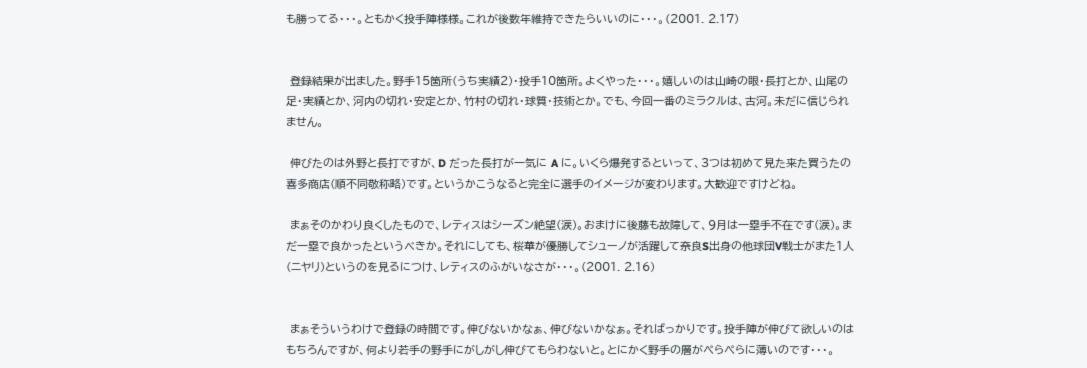も勝ってる・・・。ともかく投手陣様様。これが後数年維持できたらいいのに・・・。(2001. 2.17)


 登録結果が出ました。野手15箇所(うち実績2)・投手10箇所。よくやった・・・。嬉しいのは山崎の眼・長打とか、山尾の足・実績とか、河内の切れ・安定とか、竹村の切れ・球質・技術とか。でも、今回一番のミラクルは、古河。未だに信じられません。

 伸びたのは外野と長打ですが、D だった長打が一気に A に。いくら爆発するといって、3つは初めて見た来た買うたの喜多商店(順不同敬称略)です。というかこうなると完全に選手のイメージが変わります。大歓迎ですけどね。

 まぁそのかわり良くしたもので、レティスはシーズン絶望(涙)。おまけに後藤も故障して、9月は一塁手不在です(涙)。まだ一塁で良かったというべきか。それにしても、桜華が優勝してシューノが活躍して奈良S出身の他球団V戦士がまた1人(ニヤリ)というのを見るにつけ、レティスのふがいなさが・・・。(2001. 2.16)


 まぁそういうわけで登録の時間です。伸びないかなぁ、伸びないかなぁ。そればっかりです。投手陣が伸びて欲しいのはもちろんですが、何より若手の野手にがしがし伸びてもらわないと。とにかく野手の層がぺらぺらに薄いのです・・・。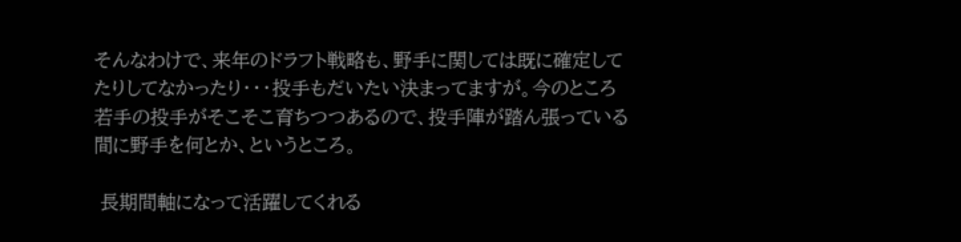そんなわけで、来年のドラフト戦略も、野手に関しては既に確定してたりしてなかったり・・・投手もだいたい決まってますが。今のところ若手の投手がそこそこ育ちつつあるので、投手陣が踏ん張っている間に野手を何とか、というところ。

 長期間軸になって活躍してくれる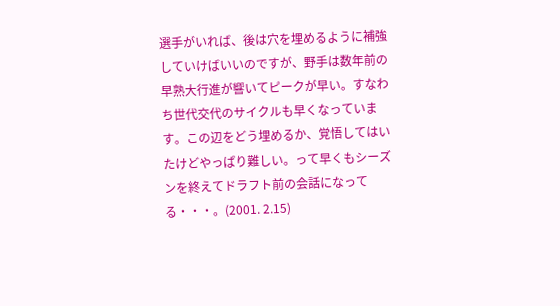選手がいれば、後は穴を埋めるように補強していけばいいのですが、野手は数年前の早熟大行進が響いてピークが早い。すなわち世代交代のサイクルも早くなっています。この辺をどう埋めるか、覚悟してはいたけどやっぱり難しい。って早くもシーズンを終えてドラフト前の会話になってる・・・。(2001. 2.15)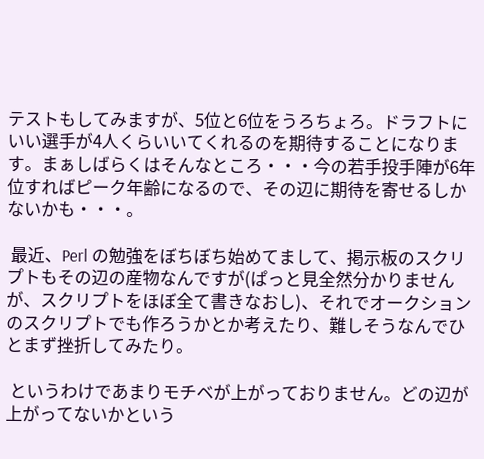テストもしてみますが、5位と6位をうろちょろ。ドラフトにいい選手が4人くらいいてくれるのを期待することになります。まぁしばらくはそんなところ・・・今の若手投手陣が6年位すればピーク年齢になるので、その辺に期待を寄せるしかないかも・・・。

 最近、Perl の勉強をぼちぼち始めてまして、掲示板のスクリプトもその辺の産物なんですが(ぱっと見全然分かりませんが、スクリプトをほぼ全て書きなおし)、それでオークションのスクリプトでも作ろうかとか考えたり、難しそうなんでひとまず挫折してみたり。

 というわけであまりモチベが上がっておりません。どの辺が上がってないかという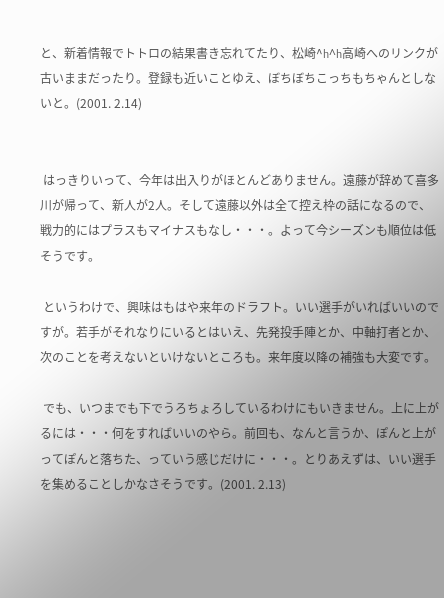と、新着情報でトトロの結果書き忘れてたり、松崎^h^h高崎へのリンクが古いままだったり。登録も近いことゆえ、ぼちぼちこっちもちゃんとしないと。(2001. 2.14)


 はっきりいって、今年は出入りがほとんどありません。遠藤が辞めて喜多川が帰って、新人が2人。そして遠藤以外は全て控え枠の話になるので、戦力的にはプラスもマイナスもなし・・・。よって今シーズンも順位は低そうです。

 というわけで、興味はもはや来年のドラフト。いい選手がいればいいのですが。若手がそれなりにいるとはいえ、先発投手陣とか、中軸打者とか、次のことを考えないといけないところも。来年度以降の補強も大変です。

 でも、いつまでも下でうろちょろしているわけにもいきません。上に上がるには・・・何をすればいいのやら。前回も、なんと言うか、ぽんと上がってぽんと落ちた、っていう感じだけに・・・。とりあえずは、いい選手を集めることしかなさそうです。(2001. 2.13)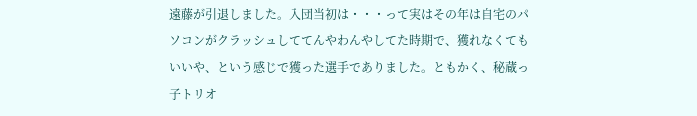遠藤が引退しました。入団当初は・・・って実はその年は自宅のパソコンがクラッシュしててんやわんやしてた時期で、獲れなくてもいいや、という感じで獲った選手でありました。ともかく、秘蔵っ子トリオ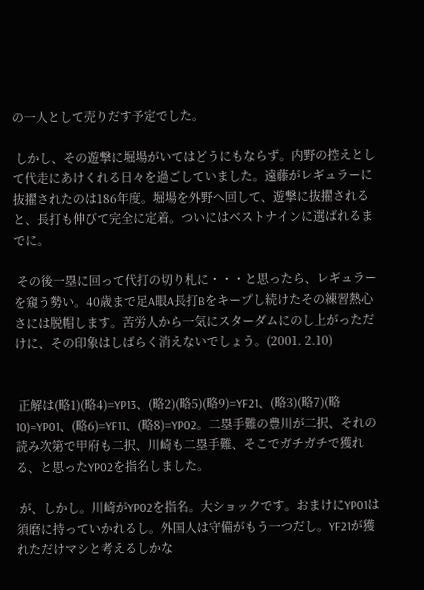の一人として売りだす予定でした。

 しかし、その遊撃に堀場がいてはどうにもならず。内野の控えとして代走にあけくれる日々を過ごしていました。遠藤がレギュラーに抜擢されたのは186年度。堀場を外野へ回して、遊撃に抜擢されると、長打も伸びて完全に定着。ついにはベストナインに選ばれるまでに。

 その後一塁に回って代打の切り札に・・・と思ったら、レギュラーを窺う勢い。40歳まで足A眼A長打Bをキープし続けたその練習熱心さには脱帽します。苦労人から一気にスターダムにのし上がっただけに、その印象はしばらく消えないでしょう。(2001. 2.10)


 正解は(略1)(略4)=YP13、(略2)(略5)(略9)=YF21、(略3)(略7)(略10)=YP01、(略6)=YF11、(略8)=YP02。二塁手難の豊川が二択、それの読み次第で甲府も二択、川崎も二塁手難、そこでガチガチで獲れる、と思ったYP02を指名しました。

 が、しかし。川崎がYP02を指名。大ショックです。おまけにYP01は須磨に持っていかれるし。外国人は守備がもう一つだし。YF21が獲れただけマシと考えるしかな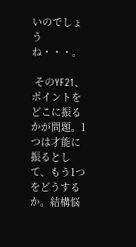いのでしょうね・・・。

 そのYF21、ポイントをどこに振るかが問題。1つは才能に振るとして、もう1つをどうするか。結構悩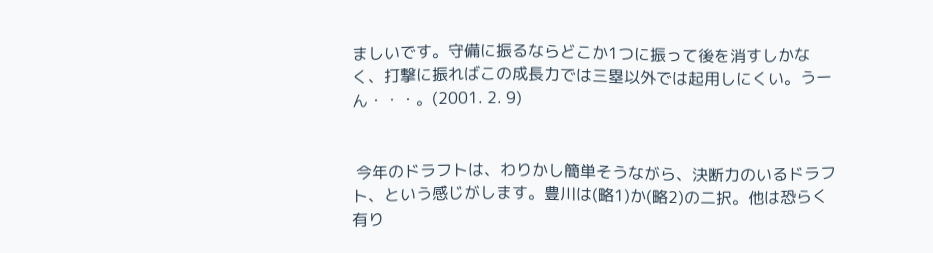ましいです。守備に振るならどこか1つに振って後を消すしかなく、打撃に振ればこの成長力では三塁以外では起用しにくい。うーん・・・。(2001. 2. 9)


 今年のドラフトは、わりかし簡単そうながら、決断力のいるドラフト、という感じがします。豊川は(略1)か(略2)の二択。他は恐らく有り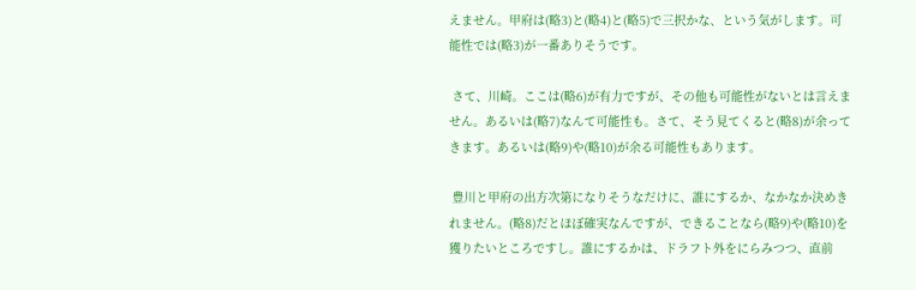えません。甲府は(略3)と(略4)と(略5)で三択かな、という気がします。可能性では(略3)が一番ありそうです。

 さて、川崎。ここは(略6)が有力ですが、その他も可能性がないとは言えません。あるいは(略7)なんて可能性も。さて、そう見てくると(略8)が余ってきます。あるいは(略9)や(略10)が余る可能性もあります。

 豊川と甲府の出方次第になりそうなだけに、誰にするか、なかなか決めきれません。(略8)だとほぼ確実なんですが、できることなら(略9)や(略10)を獲りたいところですし。誰にするかは、ドラフト外をにらみつつ、直前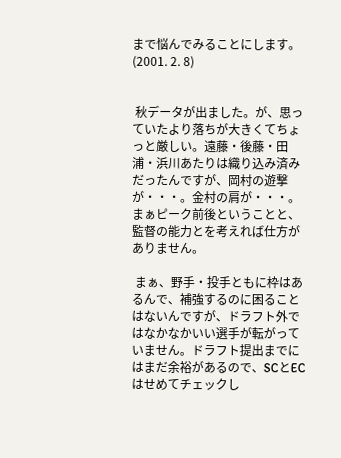まで悩んでみることにします。(2001. 2. 8)


 秋データが出ました。が、思っていたより落ちが大きくてちょっと厳しい。遠藤・後藤・田浦・浜川あたりは織り込み済みだったんですが、岡村の遊撃が・・・。金村の肩が・・・。まぁピーク前後ということと、監督の能力とを考えれば仕方がありません。

 まぁ、野手・投手ともに枠はあるんで、補強するのに困ることはないんですが、ドラフト外ではなかなかいい選手が転がっていません。ドラフト提出までにはまだ余裕があるので、SCとECはせめてチェックし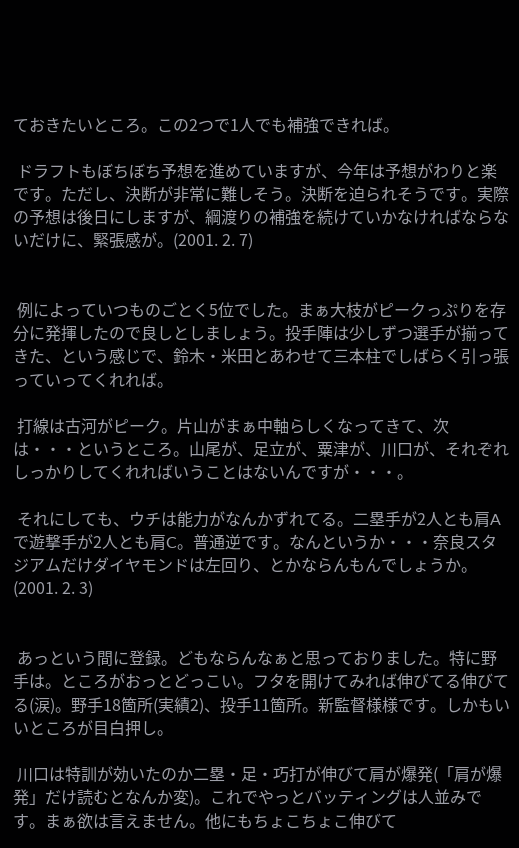ておきたいところ。この2つで1人でも補強できれば。

 ドラフトもぼちぼち予想を進めていますが、今年は予想がわりと楽です。ただし、決断が非常に難しそう。決断を迫られそうです。実際の予想は後日にしますが、綱渡りの補強を続けていかなければならないだけに、緊張感が。(2001. 2. 7)


 例によっていつものごとく5位でした。まぁ大枝がピークっぷりを存分に発揮したので良しとしましょう。投手陣は少しずつ選手が揃ってきた、という感じで、鈴木・米田とあわせて三本柱でしばらく引っ張っていってくれれば。

 打線は古河がピーク。片山がまぁ中軸らしくなってきて、次は・・・というところ。山尾が、足立が、粟津が、川口が、それぞれしっかりしてくれればいうことはないんですが・・・。

 それにしても、ウチは能力がなんかずれてる。二塁手が2人とも肩Aで遊撃手が2人とも肩C。普通逆です。なんというか・・・奈良スタジアムだけダイヤモンドは左回り、とかならんもんでしょうか。(2001. 2. 3)


 あっという間に登録。どもならんなぁと思っておりました。特に野手は。ところがおっとどっこい。フタを開けてみれば伸びてる伸びてる(涙)。野手18箇所(実績2)、投手11箇所。新監督様様です。しかもいいところが目白押し。

 川口は特訓が効いたのか二塁・足・巧打が伸びて肩が爆発(「肩が爆発」だけ読むとなんか変)。これでやっとバッティングは人並みです。まぁ欲は言えません。他にもちょこちょこ伸びて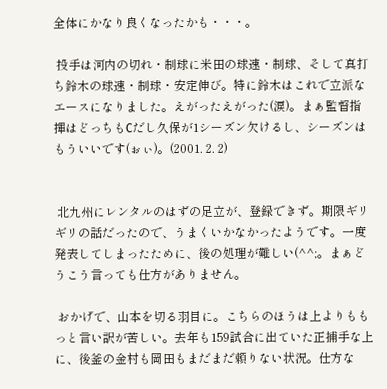全体にかなり良くなったかも・・・。

 投手は河内の切れ・制球に米田の球速・制球、そして真打ち鈴木の球速・制球・安定伸び。特に鈴木はこれで立派なエースになりました。えがったえがった(涙)。まぁ監督指揮はどっちもCだし久保が1シーズン欠けるし、シーズンはもういいです(ぉぃ)。(2001. 2. 2)


 北九州にレンタルのはずの足立が、登録できず。期限ギリギリの話だったので、うまくいかなかったようです。一度発表してしまったために、後の処理が難しい(^^;。まぁどうこう言っても仕方がありません。

 おかげで、山本を切る羽目に。こちらのほうは上よりももっと言い訳が苦しい。去年も159試合に出ていた正捕手な上に、後釜の金村も岡田もまだまだ頼りない状況。仕方な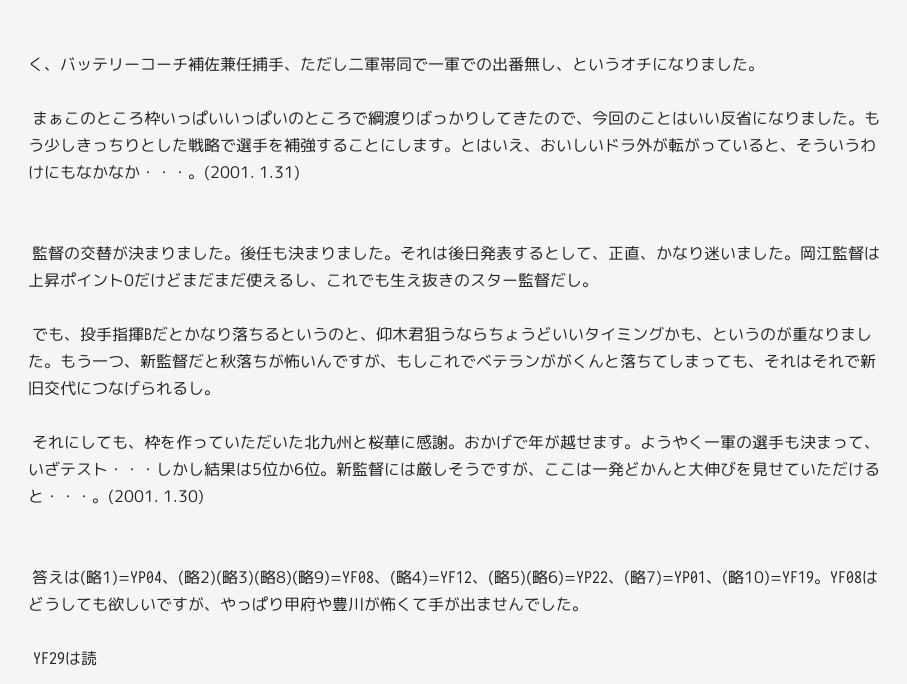く、バッテリーコーチ補佐兼任捕手、ただし二軍帯同で一軍での出番無し、というオチになりました。

 まぁこのところ枠いっぱいいっぱいのところで綱渡りばっかりしてきたので、今回のことはいい反省になりました。もう少しきっちりとした戦略で選手を補強することにします。とはいえ、おいしいドラ外が転がっていると、そういうわけにもなかなか・・・。(2001. 1.31)


 監督の交替が決まりました。後任も決まりました。それは後日発表するとして、正直、かなり迷いました。岡江監督は上昇ポイント0だけどまだまだ使えるし、これでも生え抜きのスター監督だし。

 でも、投手指揮Bだとかなり落ちるというのと、仰木君狙うならちょうどいいタイミングかも、というのが重なりました。もう一つ、新監督だと秋落ちが怖いんですが、もしこれでベテランががくんと落ちてしまっても、それはそれで新旧交代につなげられるし。

 それにしても、枠を作っていただいた北九州と桜華に感謝。おかげで年が越せます。ようやく一軍の選手も決まって、いざテスト・・・しかし結果は5位か6位。新監督には厳しそうですが、ここは一発どかんと大伸びを見せていただけると・・・。(2001. 1.30)


 答えは(略1)=YP04、(略2)(略3)(略8)(略9)=YF08、(略4)=YF12、(略5)(略6)=YP22、(略7)=YP01、(略10)=YF19。YF08はどうしても欲しいですが、やっぱり甲府や豊川が怖くて手が出ませんでした。

 YF29は読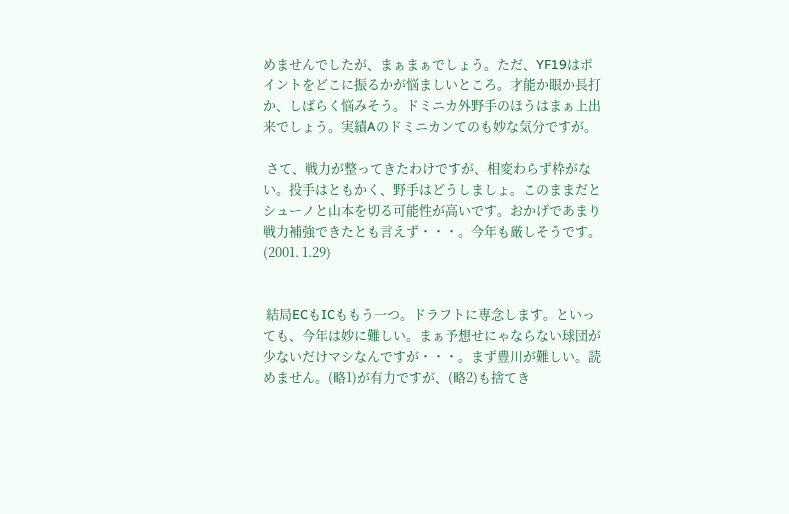めませんでしたが、まぁまぁでしょう。ただ、YF19はポイントをどこに振るかが悩ましいところ。才能か眼か長打か、しばらく悩みそう。ドミニカ外野手のほうはまぁ上出来でしょう。実績Aのドミニカンてのも妙な気分ですが。

 さて、戦力が整ってきたわけですが、相変わらず枠がない。投手はともかく、野手はどうしましょ。このままだとシューノと山本を切る可能性が高いです。おかげであまり戦力補強できたとも言えず・・・。今年も厳しそうです。(2001. 1.29)


 結局ECもICももう一つ。ドラフトに専念します。といっても、今年は妙に難しい。まぁ予想せにゃならない球団が少ないだけマシなんですが・・・。まず豊川が難しい。読めません。(略1)が有力ですが、(略2)も捨てき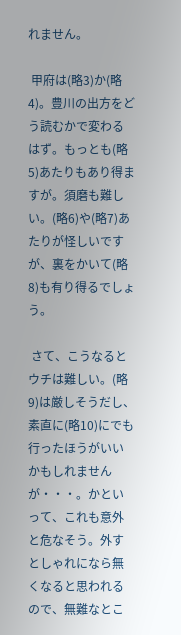れません。

 甲府は(略3)か(略4)。豊川の出方をどう読むかで変わるはず。もっとも(略5)あたりもあり得ますが。須磨も難しい。(略6)や(略7)あたりが怪しいですが、裏をかいて(略8)も有り得るでしょう。

 さて、こうなるとウチは難しい。(略9)は厳しそうだし、素直に(略10)にでも行ったほうがいいかもしれませんが・・・。かといって、これも意外と危なそう。外すとしゃれになら無くなると思われるので、無難なとこ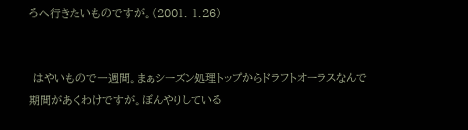ろへ行きたいものですが。(2001. 1.26)


 はやいもので一週間。まぁシーズン処理トップからドラフトオーラスなんで期間があくわけですが。ぼんやりしている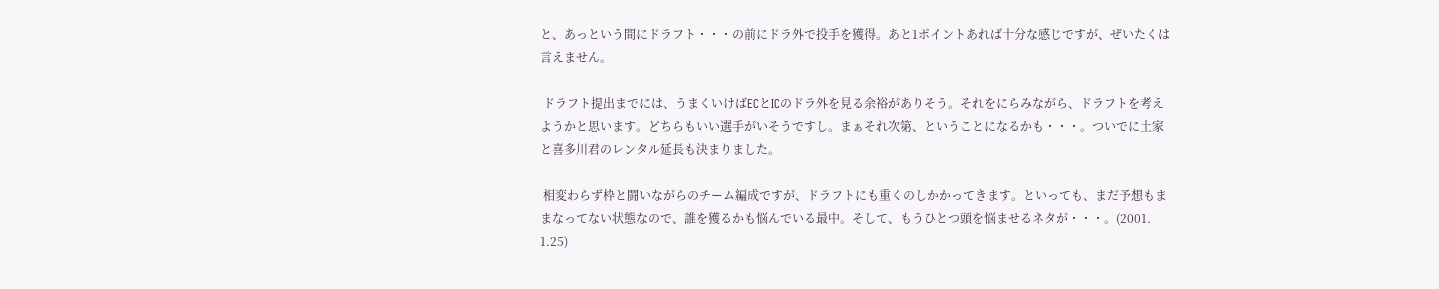と、あっという間にドラフト・・・の前にドラ外で投手を獲得。あと1ポイントあれば十分な感じですが、ぜいたくは言えません。

 ドラフト提出までには、うまくいけばECとICのドラ外を見る余裕がありそう。それをにらみながら、ドラフトを考えようかと思います。どちらもいい選手がいそうですし。まぁそれ次第、ということになるかも・・・。ついでに土家と喜多川君のレンタル延長も決まりました。

 相変わらず枠と闘いながらのチーム編成ですが、ドラフトにも重くのしかかってきます。といっても、まだ予想もままなってない状態なので、誰を獲るかも悩んでいる最中。そして、もうひとつ頭を悩ませるネタが・・・。(2001. 1.25)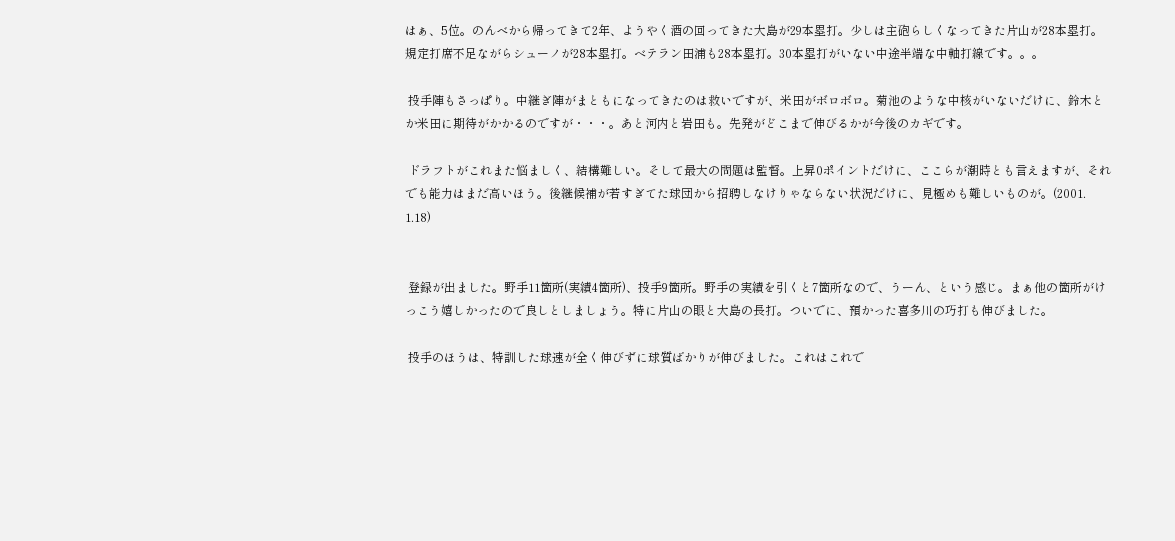はぁ、5位。のんべから帰ってきて2年、ようやく酒の回ってきた大島が29本塁打。少しは主砲らしくなってきた片山が28本塁打。規定打席不足ながらシューノが28本塁打。ベテラン田浦も28本塁打。30本塁打がいない中途半端な中軸打線です。。。

 投手陣もさっぱり。中継ぎ陣がまともになってきたのは救いですが、米田がボロボロ。菊池のような中核がいないだけに、鈴木とか米田に期待がかかるのですが・・・。あと河内と岩田も。先発がどこまで伸びるかが今後のカギです。

 ドラフトがこれまた悩ましく、結構難しい。そして最大の問題は監督。上昇0ポイントだけに、ここらが潮時とも言えますが、それでも能力はまだ高いほう。後継候補が若すぎてた球団から招聘しなけりゃならない状況だけに、見極めも難しいものが。(2001. 1.18)


 登録が出ました。野手11箇所(実績4箇所)、投手9箇所。野手の実績を引くと7箇所なので、うーん、という感じ。まぁ他の箇所がけっこう嬉しかったので良しとしましょう。特に片山の眼と大島の長打。ついでに、預かった喜多川の巧打も伸びました。

 投手のほうは、特訓した球速が全く伸びずに球質ばかりが伸びました。これはこれで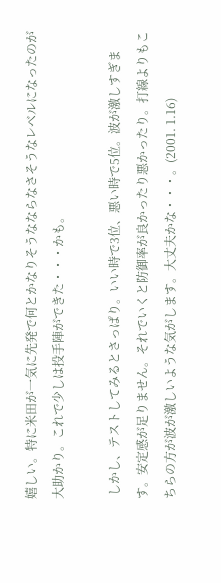嬉しい。特に米田が一気に先発で何とかなりそうなならなさそうなレベルになったのが大助かり。これで少しは投手陣ができた・・・かも。

 しかし、テストしてみるとさっぱり。いい時で3位、悪い時で5位。波が激しすぎます。安定感が足りません。それでいくと防御率が良かったり悪かったり。打線よりもこちらの方が波が激しいような気がします。大丈夫かな・・・。(2001. 1.16)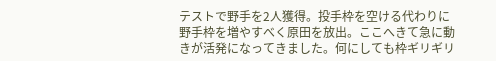テストで野手を2人獲得。投手枠を空ける代わりに野手枠を増やすべく原田を放出。ここへきて急に動きが活発になってきました。何にしても枠ギリギリ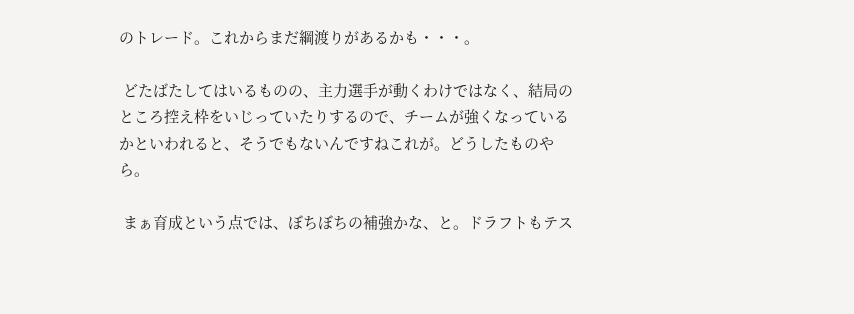のトレード。これからまだ綱渡りがあるかも・・・。

 どたばたしてはいるものの、主力選手が動くわけではなく、結局のところ控え枠をいじっていたりするので、チームが強くなっているかといわれると、そうでもないんですねこれが。どうしたものやら。

 まぁ育成という点では、ぼちぼちの補強かな、と。ドラフトもテス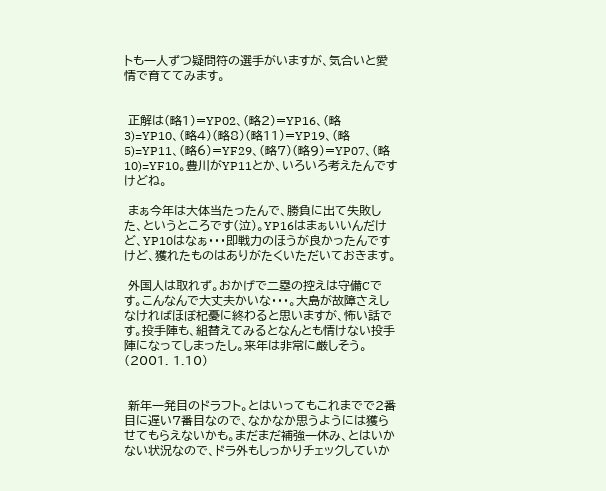トも一人ずつ疑問符の選手がいますが、気合いと愛情で育ててみます。


 正解は(略1)=YP02、(略2)=YP16、(略3)=YP10、(略4)(略8)(略11)=YP19、(略5)=YP11、(略6)=YF29、(略7)(略9)=YP07、(略10)=YF10。豊川がYP11とか、いろいろ考えたんですけどね。

 まぁ今年は大体当たったんで、勝負に出て失敗した、というところです(泣)。YP16はまぁいいんだけど、YP10はなぁ・・・即戦力のほうが良かったんですけど、獲れたものはありがたくいただいておきます。

 外国人は取れず。おかげで二塁の控えは守備Cです。こんなんで大丈夫かいな・・・。大島が故障さえしなければほぼ杞憂に終わると思いますが、怖い話です。投手陣も、組替えてみるとなんとも情けない投手陣になってしまったし。来年は非常に厳しそう。(2001. 1.10)


 新年一発目のドラフト。とはいってもこれまでで2番目に遅い7番目なので、なかなか思うようには獲らせてもらえないかも。まだまだ補強一休み、とはいかない状況なので、ドラ外もしっかりチェックしていか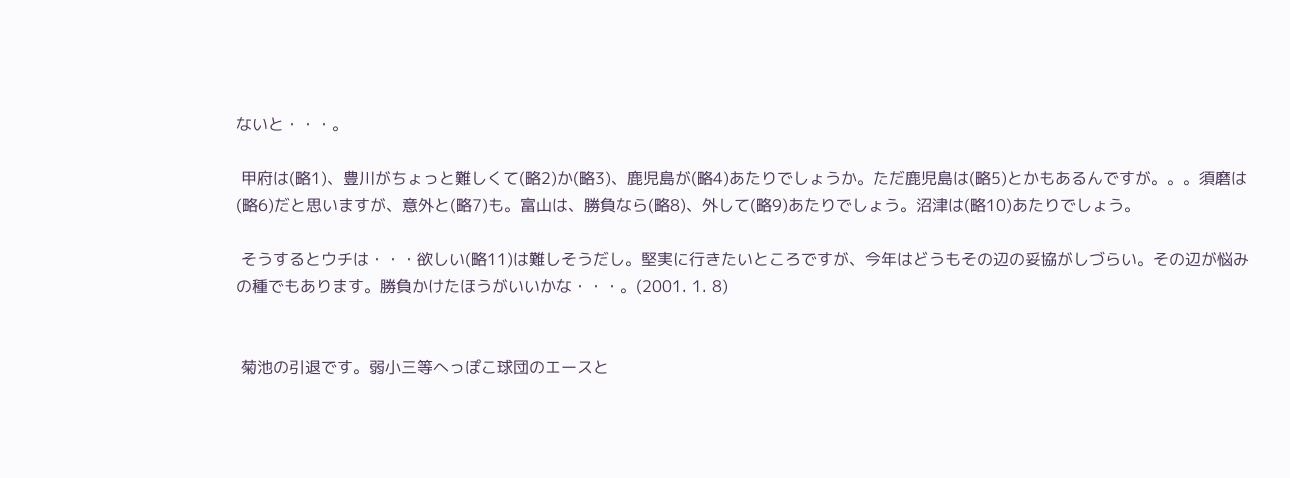ないと・・・。

 甲府は(略1)、豊川がちょっと難しくて(略2)か(略3)、鹿児島が(略4)あたりでしょうか。ただ鹿児島は(略5)とかもあるんですが。。。須磨は(略6)だと思いますが、意外と(略7)も。富山は、勝負なら(略8)、外して(略9)あたりでしょう。沼津は(略10)あたりでしょう。

 そうするとウチは・・・欲しい(略11)は難しそうだし。堅実に行きたいところですが、今年はどうもその辺の妥協がしづらい。その辺が悩みの種でもあります。勝負かけたほうがいいかな・・・。(2001. 1. 8)


 菊池の引退です。弱小三等へっぽこ球団のエースと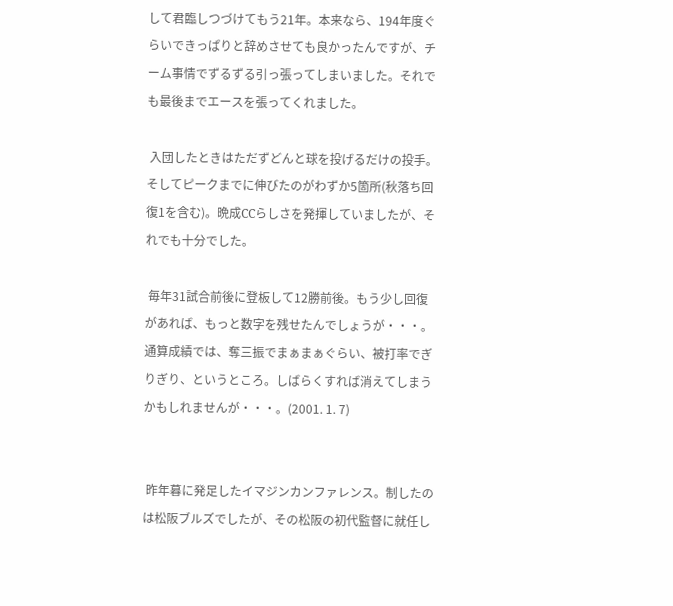して君臨しつづけてもう21年。本来なら、194年度ぐらいできっぱりと辞めさせても良かったんですが、チーム事情でずるずる引っ張ってしまいました。それでも最後までエースを張ってくれました。

 入団したときはただずどんと球を投げるだけの投手。そしてピークまでに伸びたのがわずか5箇所(秋落ち回復1を含む)。晩成CCらしさを発揮していましたが、それでも十分でした。

 毎年31試合前後に登板して12勝前後。もう少し回復があれば、もっと数字を残せたんでしょうが・・・。通算成績では、奪三振でまぁまぁぐらい、被打率でぎりぎり、というところ。しばらくすれば消えてしまうかもしれませんが・・・。(2001. 1. 7)


 昨年暮に発足したイマジンカンファレンス。制したのは松阪ブルズでしたが、その松阪の初代監督に就任し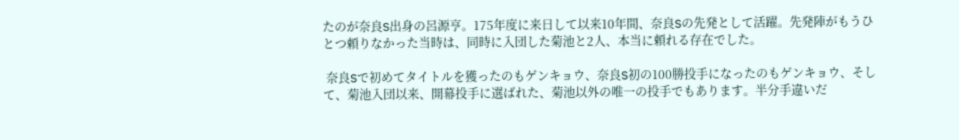たのが奈良S出身の呂源亨。175年度に来日して以来10年間、奈良Sの先発として活躍。先発陣がもうひとつ頼りなかった当時は、同時に入団した菊池と2人、本当に頼れる存在でした。

 奈良Sで初めてタイトルを獲ったのもゲンキョウ、奈良S初の100勝投手になったのもゲンキョウ、そして、菊池入団以来、開幕投手に選ばれた、菊池以外の唯一の投手でもあります。半分手違いだ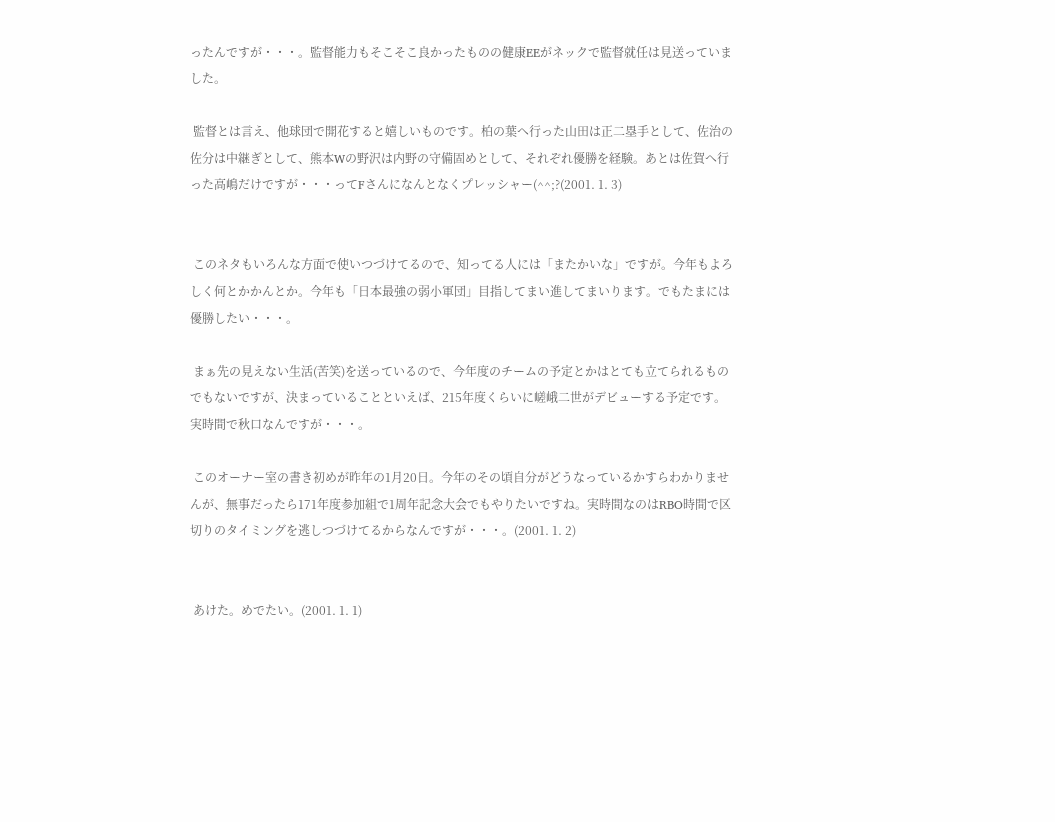ったんですが・・・。監督能力もそこそこ良かったものの健康EEがネックで監督就任は見送っていました。

 監督とは言え、他球団で開花すると嬉しいものです。柏の葉へ行った山田は正二塁手として、佐治の佐分は中継ぎとして、熊本Wの野沢は内野の守備固めとして、それぞれ優勝を経験。あとは佐賀へ行った高嶋だけですが・・・ってFさんになんとなくプレッシャー(^^;?(2001. 1. 3)


 このネタもいろんな方面で使いつづけてるので、知ってる人には「またかいな」ですが。今年もよろしく何とかかんとか。今年も「日本最強の弱小軍団」目指してまい進してまいります。でもたまには優勝したい・・・。

 まぁ先の見えない生活(苦笑)を送っているので、今年度のチームの予定とかはとても立てられるものでもないですが、決まっていることといえば、215年度くらいに嵯峨二世がデビューする予定です。実時間で秋口なんですが・・・。

 このオーナー室の書き初めが昨年の1月20日。今年のその頃自分がどうなっているかすらわかりませんが、無事だったら171年度参加組で1周年記念大会でもやりたいですね。実時間なのはRBO時間で区切りのタイミングを逃しつづけてるからなんですが・・・。(2001. 1. 2)


 あけた。めでたい。(2001. 1. 1)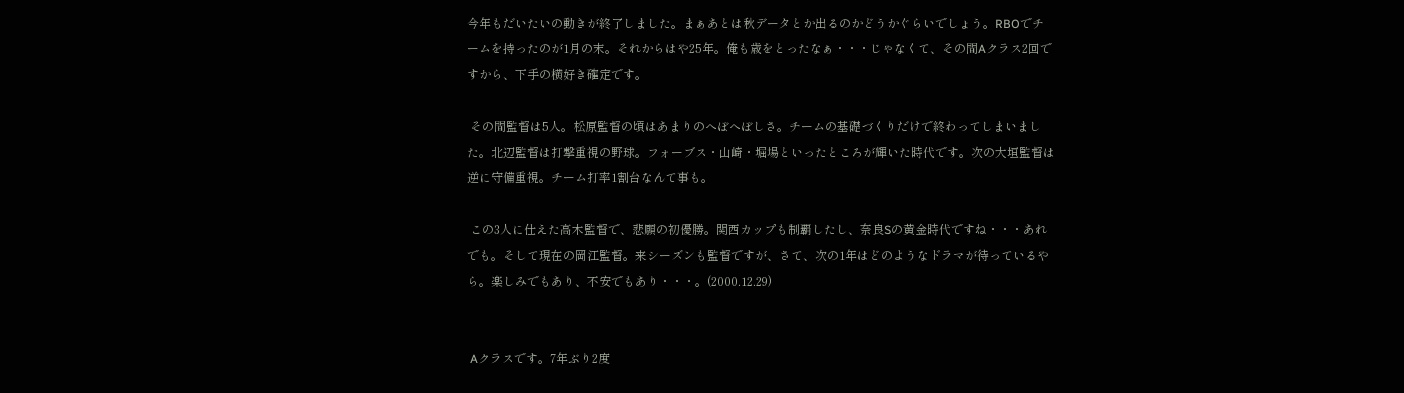今年もだいたいの動きが終了しました。まぁあとは秋データとか出るのかどうかぐらいでしょう。RBOでチームを持ったのが1月の末。それからはや25年。俺も歳をとったなぁ・・・じゃなくて、その間Aクラス2回ですから、下手の横好き確定です。

 その間監督は5人。松原監督の頃はあまりのへぼへぼしさ。チームの基礎づくりだけで終わってしまいました。北辺監督は打撃重視の野球。フォーブス・山崎・堀場といったところが輝いた時代です。次の大垣監督は逆に守備重視。チーム打率1割台なんて事も。

 この3人に仕えた高木監督で、悲願の初優勝。関西カップも制覇したし、奈良Sの黄金時代ですね・・・あれでも。そして現在の岡江監督。来シーズンも監督ですが、さて、次の1年はどのようなドラマが待っているやら。楽しみでもあり、不安でもあり・・・。(2000.12.29)


 Aクラスです。7年ぶり2度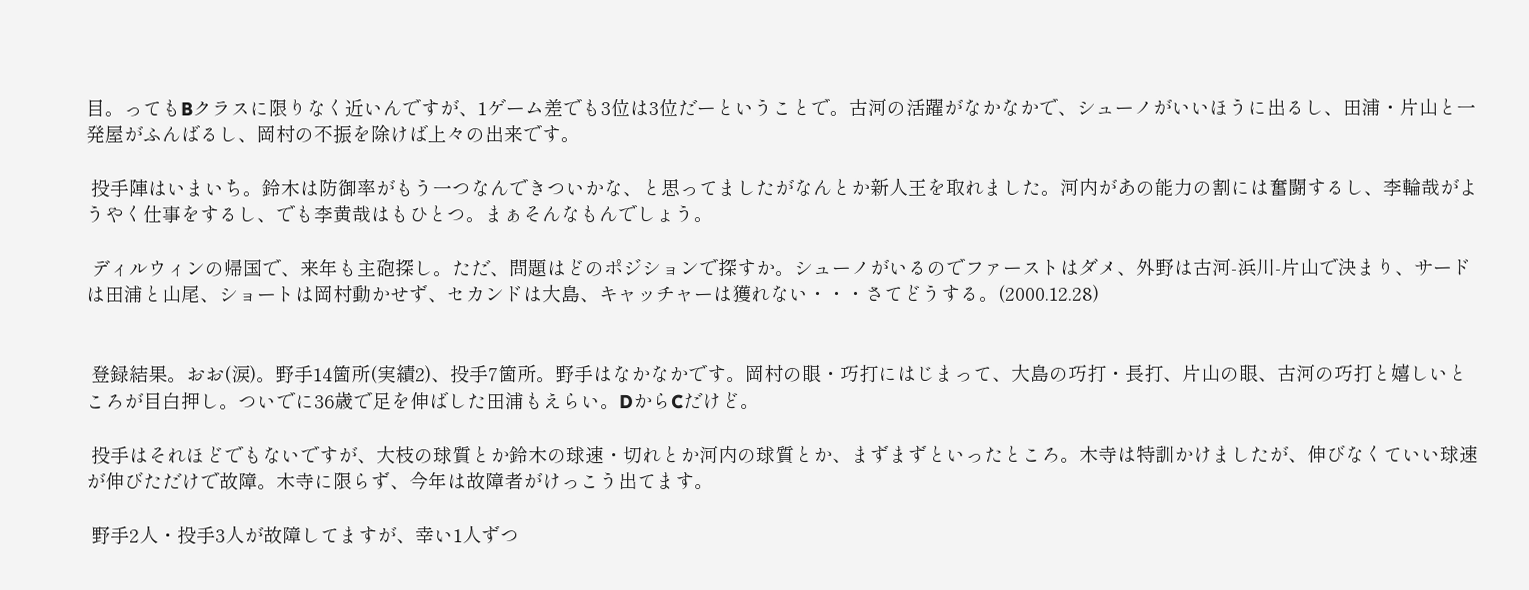目。ってもBクラスに限りなく近いんですが、1ゲーム差でも3位は3位だーということで。古河の活躍がなかなかで、シューノがいいほうに出るし、田浦・片山と一発屋がふんばるし、岡村の不振を除けば上々の出来です。

 投手陣はいまいち。鈴木は防御率がもう一つなんできついかな、と思ってましたがなんとか新人王を取れました。河内があの能力の割には奮闘するし、李輪哉がようやく仕事をするし、でも李黄哉はもひとつ。まぁそんなもんでしょう。

 ディルウィンの帰国で、来年も主砲探し。ただ、問題はどのポジションで探すか。シューノがいるのでファーストはダメ、外野は古河-浜川-片山で決まり、サードは田浦と山尾、ショートは岡村動かせず、セカンドは大島、キャッチャーは獲れない・・・さてどうする。(2000.12.28)


 登録結果。おお(涙)。野手14箇所(実績2)、投手7箇所。野手はなかなかです。岡村の眼・巧打にはじまって、大島の巧打・長打、片山の眼、古河の巧打と嬉しいところが目白押し。ついでに36歳で足を伸ばした田浦もえらい。DからCだけど。

 投手はそれほどでもないですが、大枝の球質とか鈴木の球速・切れとか河内の球質とか、まずまずといったところ。木寺は特訓かけましたが、伸びなくていい球速が伸びただけで故障。木寺に限らず、今年は故障者がけっこう出てます。

 野手2人・投手3人が故障してますが、幸い1人ずつ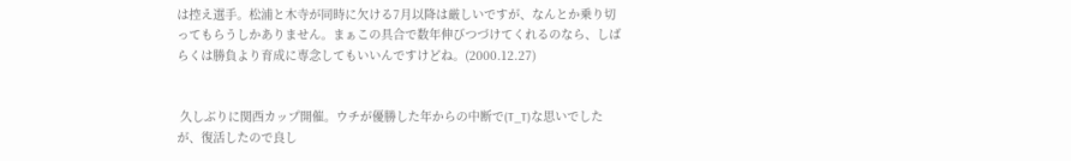は控え選手。松浦と木寺が同時に欠ける7月以降は厳しいですが、なんとか乗り切ってもらうしかありません。まぁこの具合で数年伸びつづけてくれるのなら、しばらくは勝負より育成に専念してもいいんですけどね。(2000.12.27)


 久しぶりに関西カップ開催。ウチが優勝した年からの中断で(T_T)な思いでしたが、復活したので良し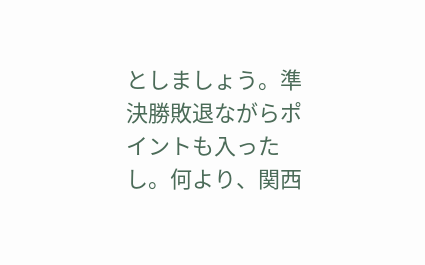としましょう。準決勝敗退ながらポイントも入ったし。何より、関西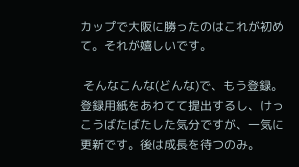カップで大阪に勝ったのはこれが初めて。それが嬉しいです。

 そんなこんな(どんな)で、もう登録。登録用紙をあわてて提出するし、けっこうばたばたした気分ですが、一気に更新です。後は成長を待つのみ。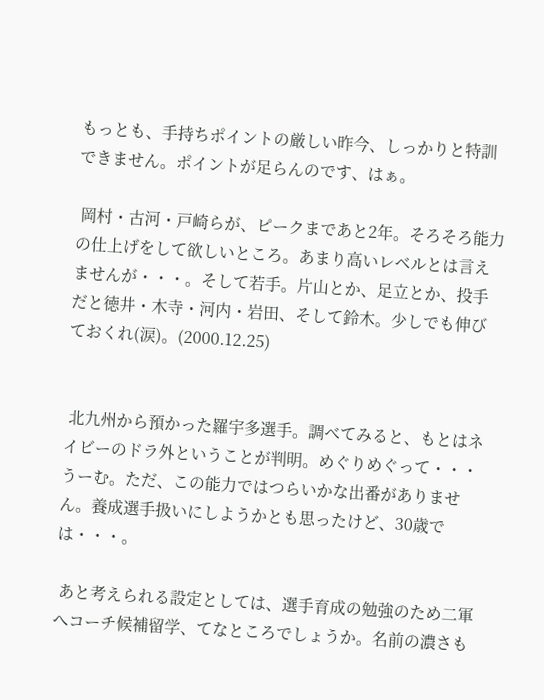もっとも、手持ちポイントの厳しい昨今、しっかりと特訓できません。ポイントが足らんのです、はぁ。

 岡村・古河・戸崎らが、ピークまであと2年。そろそろ能力の仕上げをして欲しいところ。あまり高いレベルとは言えませんが・・・。そして若手。片山とか、足立とか、投手だと徳井・木寺・河内・岩田、そして鈴木。少しでも伸びておくれ(涙)。(2000.12.25)


 北九州から預かった羅宇多選手。調べてみると、もとはネイビーのドラ外ということが判明。めぐりめぐって・・・うーむ。ただ、この能力ではつらいかな出番がありません。養成選手扱いにしようかとも思ったけど、30歳では・・・。

 あと考えられる設定としては、選手育成の勉強のため二軍へコーチ候補留学、てなところでしょうか。名前の濃さも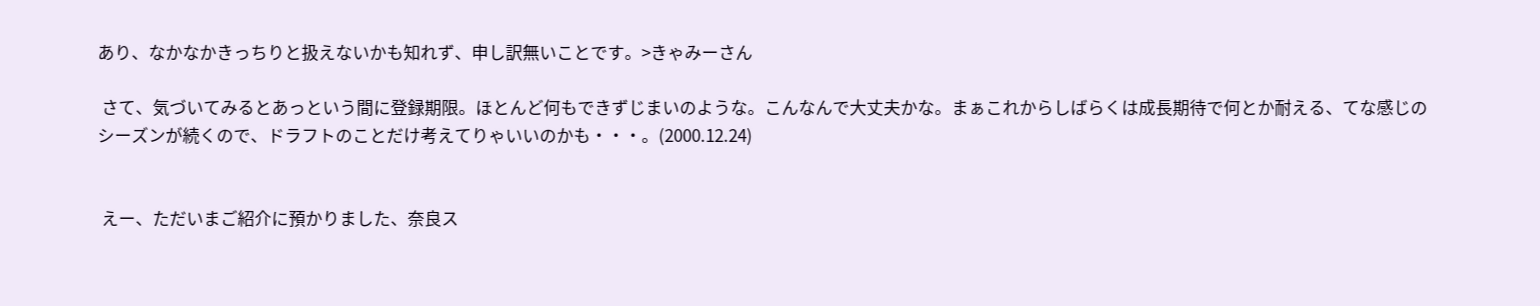あり、なかなかきっちりと扱えないかも知れず、申し訳無いことです。>きゃみーさん

 さて、気づいてみるとあっという間に登録期限。ほとんど何もできずじまいのような。こんなんで大丈夫かな。まぁこれからしばらくは成長期待で何とか耐える、てな感じのシーズンが続くので、ドラフトのことだけ考えてりゃいいのかも・・・。(2000.12.24)


 えー、ただいまご紹介に預かりました、奈良ス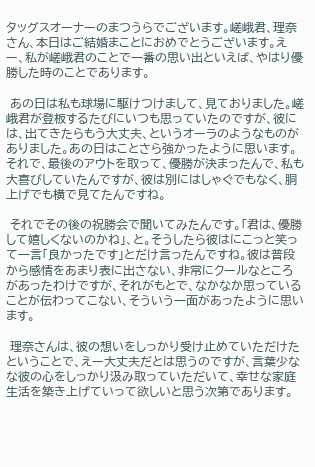タッグスオーナーのまつうらでございます。嵯峨君、理奈さん、本日はご結婚まことにおめでとうございます。えー、私が嵯峨君のことで一番の思い出といえば、やはり優勝した時のことであります。

 あの日は私も球場に駆けつけまして、見ておりました。嵯峨君が登板するたびにいつも思っていたのですが、彼には、出てきたらもう大丈夫、というオーラのようなものがありました。あの日はことさら強かったように思います。それで、最後のアウトを取って、優勝が決まったんで、私も大喜びしていたんですが、彼は別にはしゃぐでもなく、胴上げでも横で見てたんですね。

 それでその後の祝勝会で聞いてみたんです。「君は、優勝して嬉しくないのかね」、と。そうしたら彼はにこっと笑って一言「良かったです」とだけ言ったんですね。彼は普段から感情をあまり表に出さない、非常にクールなところがあったわけですが、それがもとで、なかなか思っていることが伝わってこない、そういう一面があったように思います。

 理奈さんは、彼の想いをしっかり受け止めていただけたということで、えー大丈夫だとは思うのですが、言葉少なな彼の心をしっかり汲み取っていただいて、幸せな家庭生活を築き上げていって欲しいと思う次第であります。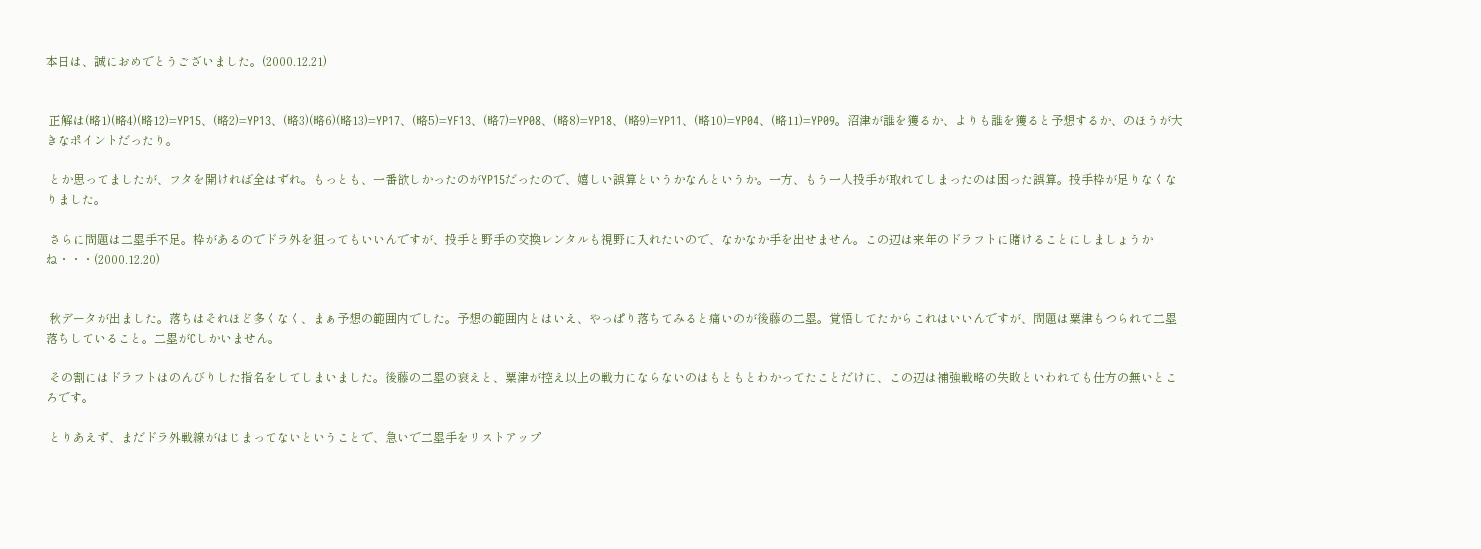本日は、誠におめでとうございました。(2000.12.21)


 正解は(略1)(略4)(略12)=YP15、(略2)=YP13、(略3)(略6)(略13)=YP17、(略5)=YF13、(略7)=YP08、(略8)=YP18、(略9)=YP11、(略10)=YP04、(略11)=YP09。沼津が誰を獲るか、よりも誰を獲ると予想するか、のほうが大きなポイントだったり。

 とか思ってましたが、フタを開ければ全はずれ。もっとも、一番欲しかったのがYP15だったので、嬉しい誤算というかなんというか。一方、もう一人投手が取れてしまったのは困った誤算。投手枠が足りなくなりました。

 さらに問題は二塁手不足。枠があるのでドラ外を狙ってもいいんですが、投手と野手の交換レンタルも視野に入れたいので、なかなか手を出せません。この辺は来年のドラフトに賭けることにしましょうかね・・・(2000.12.20)


 秋データが出ました。落ちはそれほど多くなく、まぁ予想の範囲内でした。予想の範囲内とはいえ、やっぱり落ちてみると痛いのが後藤の二塁。覚悟してたからこれはいいんですが、問題は粟津もつられて二塁落ちしていること。二塁がCしかいません。

 その割にはドラフトはのんびりした指名をしてしまいました。後藤の二塁の衰えと、粟津が控え以上の戦力にならないのはもともとわかってたことだけに、この辺は補強戦略の失敗といわれても仕方の無いところです。

 とりあえず、まだドラ外戦線がはじまってないということで、急いで二塁手をリストアップ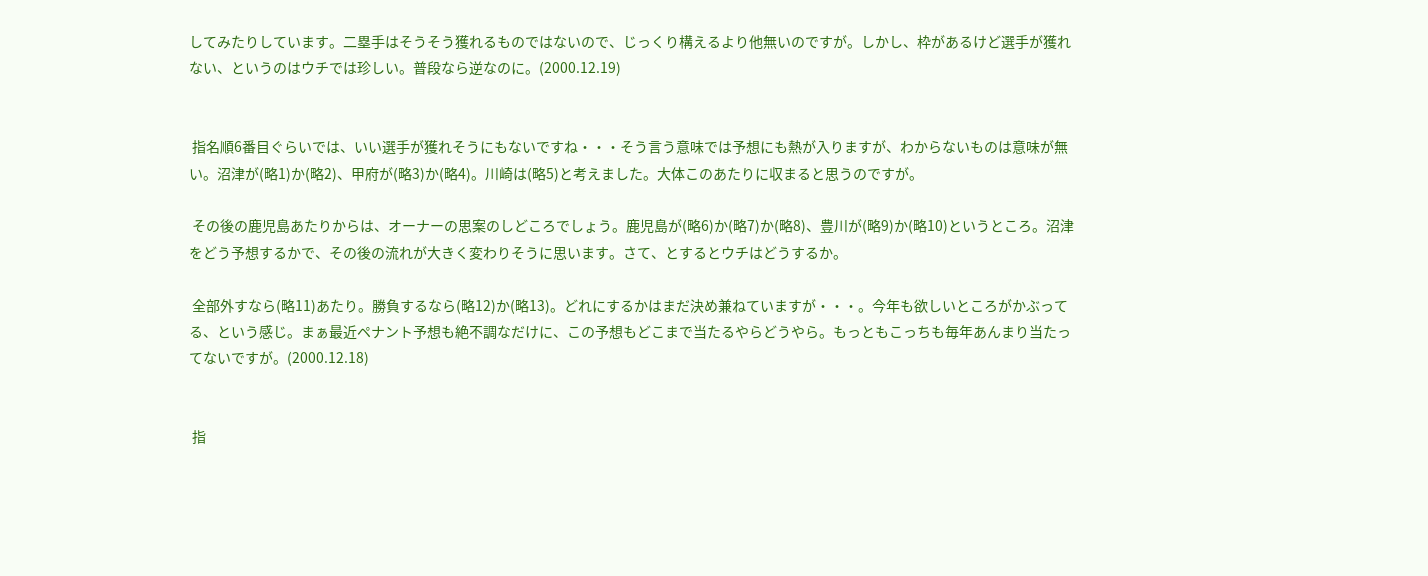してみたりしています。二塁手はそうそう獲れるものではないので、じっくり構えるより他無いのですが。しかし、枠があるけど選手が獲れない、というのはウチでは珍しい。普段なら逆なのに。(2000.12.19)


 指名順6番目ぐらいでは、いい選手が獲れそうにもないですね・・・そう言う意味では予想にも熱が入りますが、わからないものは意味が無い。沼津が(略1)か(略2)、甲府が(略3)か(略4)。川崎は(略5)と考えました。大体このあたりに収まると思うのですが。

 その後の鹿児島あたりからは、オーナーの思案のしどころでしょう。鹿児島が(略6)か(略7)か(略8)、豊川が(略9)か(略10)というところ。沼津をどう予想するかで、その後の流れが大きく変わりそうに思います。さて、とするとウチはどうするか。

 全部外すなら(略11)あたり。勝負するなら(略12)か(略13)。どれにするかはまだ決め兼ねていますが・・・。今年も欲しいところがかぶってる、という感じ。まぁ最近ペナント予想も絶不調なだけに、この予想もどこまで当たるやらどうやら。もっともこっちも毎年あんまり当たってないですが。(2000.12.18)


 指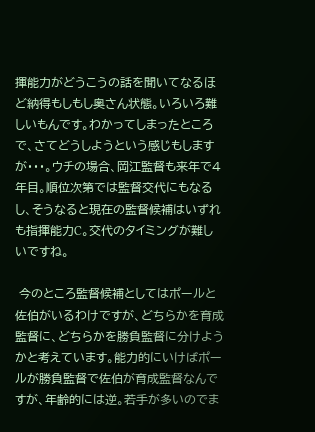揮能力がどうこうの話を聞いてなるほど納得もしもし奥さん状態。いろいろ難しいもんです。わかってしまったところで、さてどうしようという感じもしますが・・・。ウチの場合、岡江監督も来年で4年目。順位次第では監督交代にもなるし、そうなると現在の監督候補はいずれも指揮能力C。交代のタイミングが難しいですね。

 今のところ監督候補としてはポールと佐伯がいるわけですが、どちらかを育成監督に、どちらかを勝負監督に分けようかと考えています。能力的にいけばポールが勝負監督で佐伯が育成監督なんですが、年齢的には逆。若手が多いのでま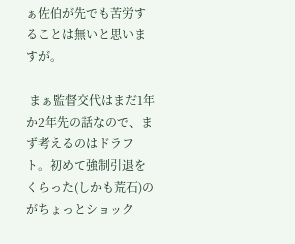ぁ佐伯が先でも苦労することは無いと思いますが。

 まぁ監督交代はまだ1年か2年先の話なので、まず考えるのはドラフト。初めて強制引退をくらった(しかも荒石)のがちょっとショック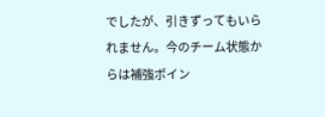でしたが、引きずってもいられません。今のチーム状態からは補強ポイン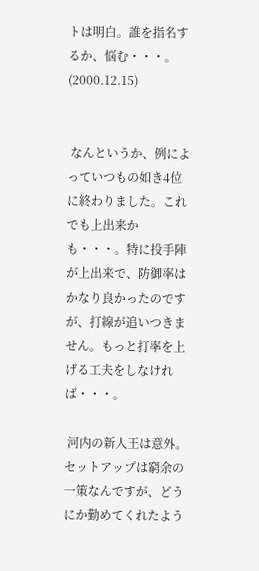トは明白。誰を指名するか、悩む・・・。(2000.12.15)


 なんというか、例によっていつもの如き4位に終わりました。これでも上出来かも・・・。特に投手陣が上出来で、防御率はかなり良かったのですが、打線が追いつきません。もっと打率を上げる工夫をしなければ・・・。

 河内の新人王は意外。セットアップは窮余の一策なんですが、どうにか勤めてくれたよう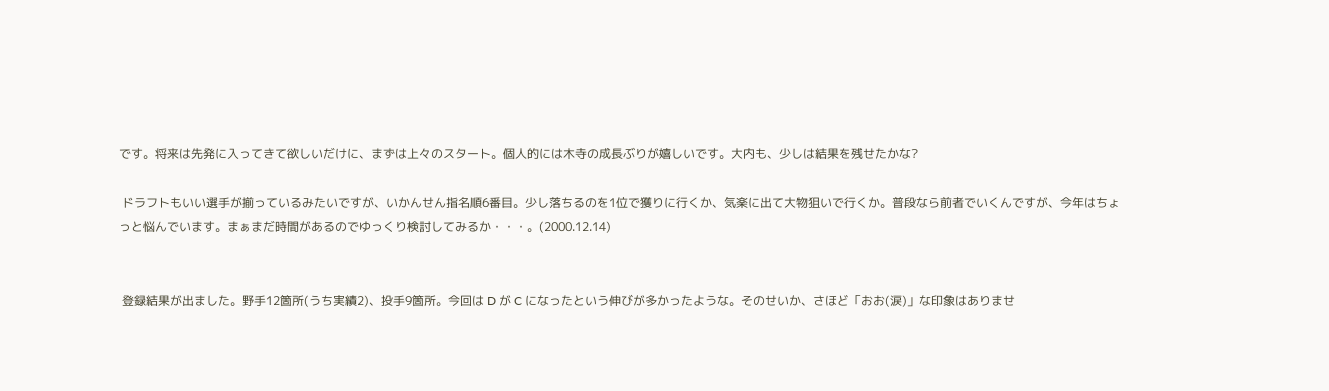です。将来は先発に入ってきて欲しいだけに、まずは上々のスタート。個人的には木寺の成長ぶりが嬉しいです。大内も、少しは結果を残せたかな?

 ドラフトもいい選手が揃っているみたいですが、いかんせん指名順6番目。少し落ちるのを1位で獲りに行くか、気楽に出て大物狙いで行くか。普段なら前者でいくんですが、今年はちょっと悩んでいます。まぁまだ時間があるのでゆっくり検討してみるか・・・。(2000.12.14)


 登録結果が出ました。野手12箇所(うち実績2)、投手9箇所。今回は D が C になったという伸びが多かったような。そのせいか、さほど「おお(涙)」な印象はありませ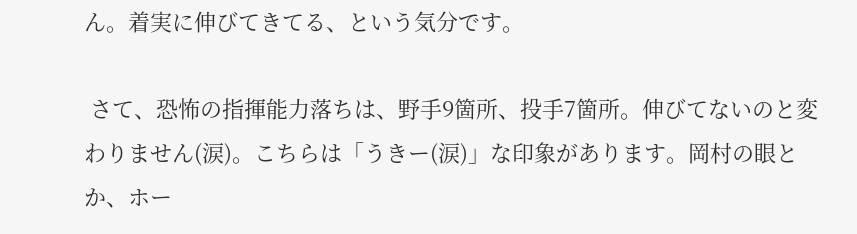ん。着実に伸びてきてる、という気分です。

 さて、恐怖の指揮能力落ちは、野手9箇所、投手7箇所。伸びてないのと変わりません(涙)。こちらは「うきー(涙)」な印象があります。岡村の眼とか、ホー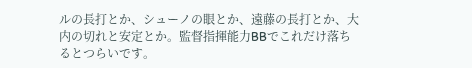ルの長打とか、シューノの眼とか、遠藤の長打とか、大内の切れと安定とか。監督指揮能力BBでこれだけ落ちるとつらいです。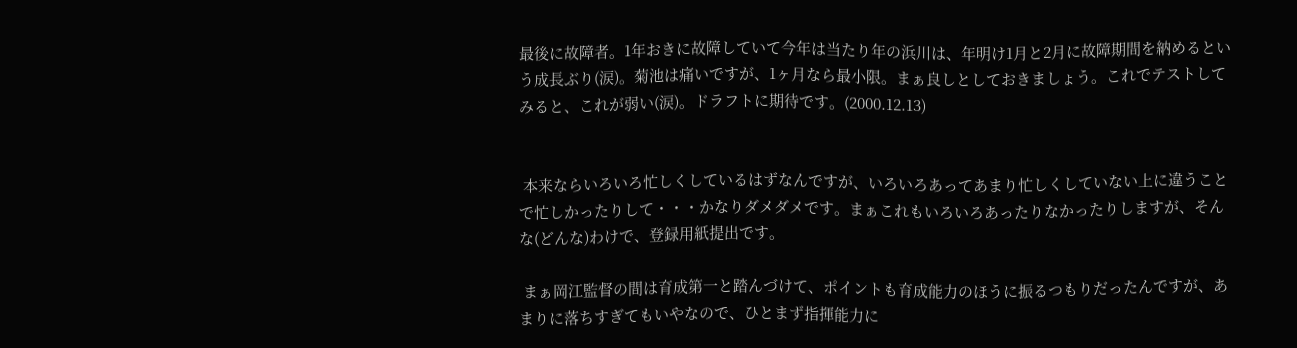最後に故障者。1年おきに故障していて今年は当たり年の浜川は、年明け1月と2月に故障期間を納めるという成長ぶり(涙)。菊池は痛いですが、1ヶ月なら最小限。まぁ良しとしておきましょう。これでテストしてみると、これが弱い(涙)。ドラフトに期待です。(2000.12.13)


 本来ならいろいろ忙しくしているはずなんですが、いろいろあってあまり忙しくしていない上に違うことで忙しかったりして・・・かなりダメダメです。まぁこれもいろいろあったりなかったりしますが、そんな(どんな)わけで、登録用紙提出です。

 まぁ岡江監督の間は育成第一と踏んづけて、ポイントも育成能力のほうに振るつもりだったんですが、あまりに落ちすぎてもいやなので、ひとまず指揮能力に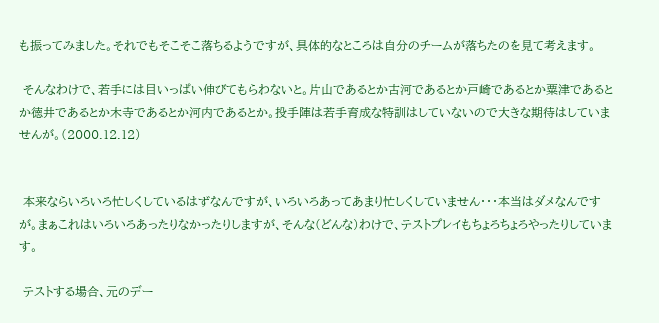も振ってみました。それでもそこそこ落ちるようですが、具体的なところは自分のチームが落ちたのを見て考えます。

 そんなわけで、若手には目いっぱい伸びてもらわないと。片山であるとか古河であるとか戸崎であるとか粟津であるとか徳井であるとか木寺であるとか河内であるとか。投手陣は若手育成な特訓はしていないので大きな期待はしていませんが。(2000.12.12)


 本来ならいろいろ忙しくしているはずなんですが、いろいろあってあまり忙しくしていません・・・本当はダメなんですが。まぁこれはいろいろあったりなかったりしますが、そんな(どんな)わけで、テストプレイもちょろちょろやったりしています。

 テストする場合、元のデー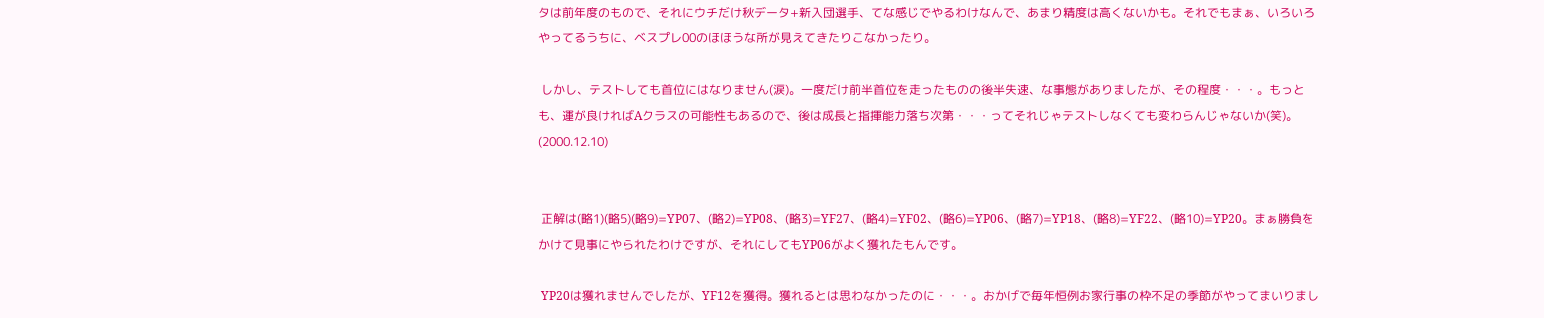タは前年度のもので、それにウチだけ秋データ+新入団選手、てな感じでやるわけなんで、あまり精度は高くないかも。それでもまぁ、いろいろやってるうちに、ベスプレ00のほほうな所が見えてきたりこなかったり。

 しかし、テストしても首位にはなりません(涙)。一度だけ前半首位を走ったものの後半失速、な事態がありましたが、その程度・・・。もっとも、運が良ければAクラスの可能性もあるので、後は成長と指揮能力落ち次第・・・ってそれじゃテストしなくても変わらんじゃないか(笑)。(2000.12.10)


 正解は(略1)(略5)(略9)=YP07、(略2)=YP08、(略3)=YF27、(略4)=YF02、(略6)=YP06、(略7)=YP18、(略8)=YF22、(略10)=YP20。まぁ勝負をかけて見事にやられたわけですが、それにしてもYP06がよく獲れたもんです。

 YP20は獲れませんでしたが、YF12を獲得。獲れるとは思わなかったのに・・・。おかげで毎年恒例お家行事の枠不足の季節がやってまいりまし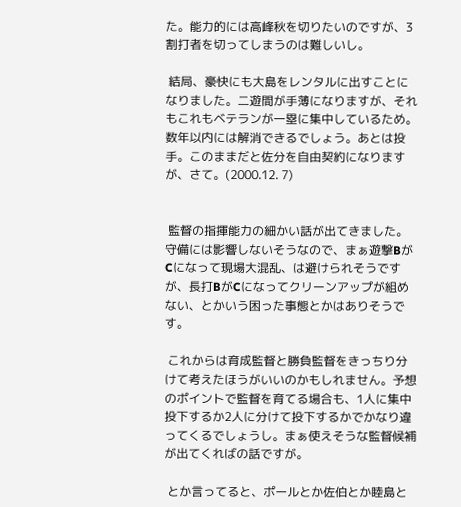た。能力的には高峰秋を切りたいのですが、3割打者を切ってしまうのは難しいし。

 結局、豪快にも大島をレンタルに出すことになりました。二遊間が手薄になりますが、それもこれもベテランが一塁に集中しているため。数年以内には解消できるでしょう。あとは投手。このままだと佐分を自由契約になりますが、さて。(2000.12. 7)


 監督の指揮能力の細かい話が出てきました。守備には影響しないそうなので、まぁ遊撃BがCになって現場大混乱、は避けられそうですが、長打BがCになってクリーンアップが組めない、とかいう困った事態とかはありそうです。

 これからは育成監督と勝負監督をきっちり分けて考えたほうがいいのかもしれません。予想のポイントで監督を育てる場合も、1人に集中投下するか2人に分けて投下するかでかなり違ってくるでしょうし。まぁ使えそうな監督候補が出てくればの話ですが。

 とか言ってると、ポールとか佐伯とか睦島と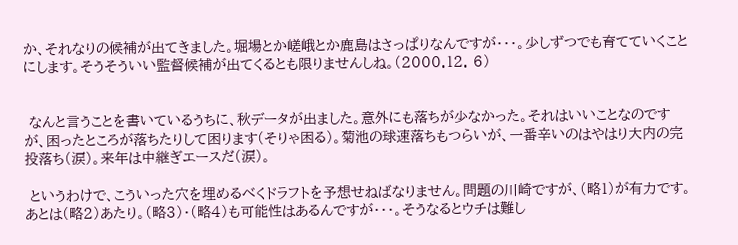か、それなりの候補が出てきました。堀場とか嵯峨とか鹿島はさっぱりなんですが・・・。少しずつでも育てていくことにします。そうそういい監督候補が出てくるとも限りませんしね。(2000.12. 6)


 なんと言うことを書いているうちに、秋データが出ました。意外にも落ちが少なかった。それはいいことなのですが、困ったところが落ちたりして困ります(そりゃ困る)。菊池の球速落ちもつらいが、一番辛いのはやはり大内の完投落ち(涙)。来年は中継ぎエースだ(涙)。

 というわけで、こういった穴を埋めるべくドラフトを予想せねばなりません。問題の川崎ですが、(略1)が有力です。あとは(略2)あたり。(略3)・(略4)も可能性はあるんですが・・・。そうなるとウチは難し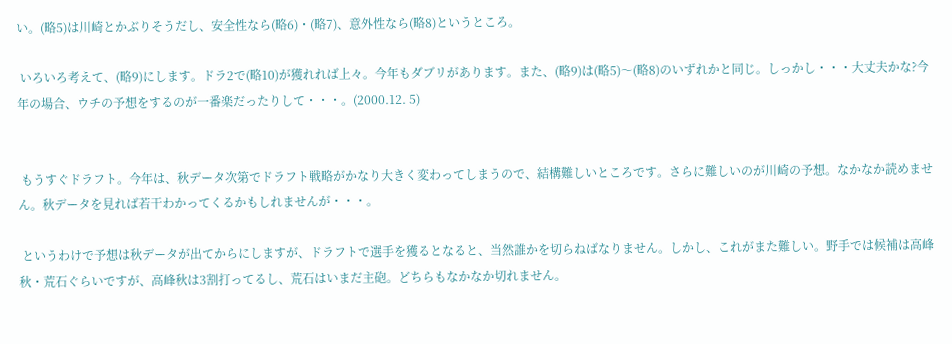い。(略5)は川崎とかぶりそうだし、安全性なら(略6)・(略7)、意外性なら(略8)というところ。

 いろいろ考えて、(略9)にします。ドラ2で(略10)が獲れれば上々。今年もダブリがあります。また、(略9)は(略5)〜(略8)のいずれかと同じ。しっかし・・・大丈夫かな?今年の場合、ウチの予想をするのが一番楽だったりして・・・。(2000.12. 5)


 もうすぐドラフト。今年は、秋データ次第でドラフト戦略がかなり大きく変わってしまうので、結構難しいところです。さらに難しいのが川崎の予想。なかなか読めません。秋データを見れば若干わかってくるかもしれませんが・・・。

 というわけで予想は秋データが出てからにしますが、ドラフトで選手を獲るとなると、当然誰かを切らねばなりません。しかし、これがまた難しい。野手では候補は高峰秋・荒石ぐらいですが、高峰秋は3割打ってるし、荒石はいまだ主砲。どちらもなかなか切れません。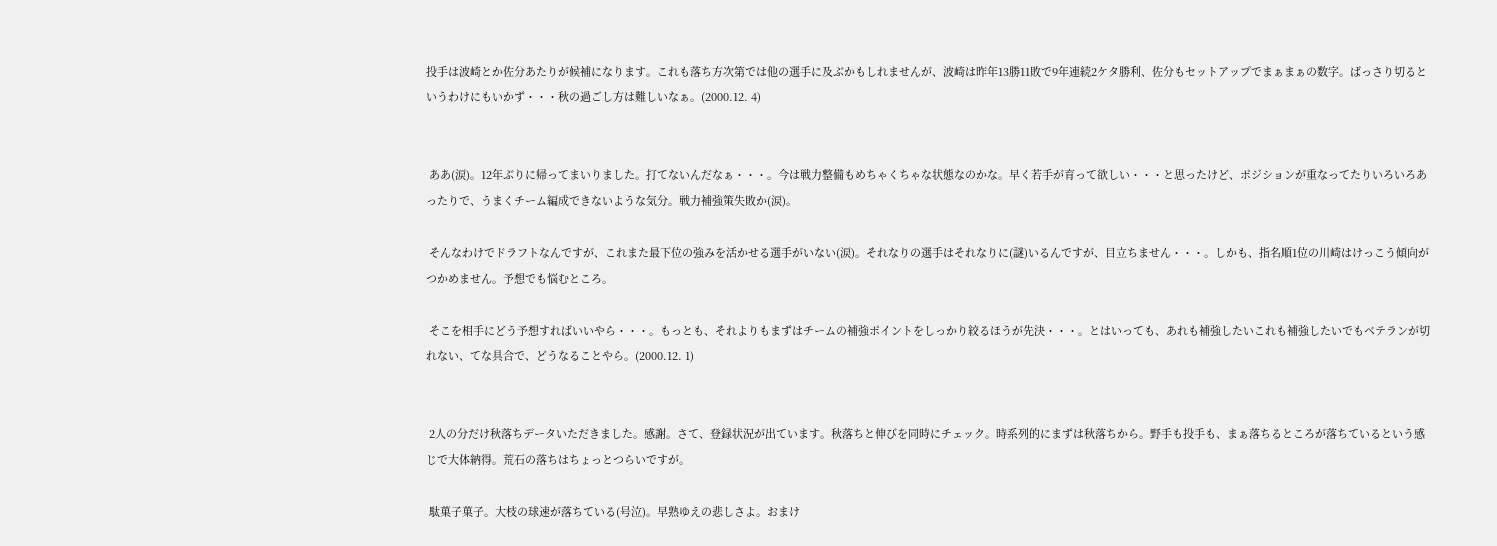投手は波崎とか佐分あたりが候補になります。これも落ち方次第では他の選手に及ぶかもしれませんが、波崎は昨年13勝11敗で9年連続2ケタ勝利、佐分もセットアップでまぁまぁの数字。ばっさり切るというわけにもいかず・・・秋の過ごし方は難しいなぁ。(2000.12. 4)


 ああ(涙)。12年ぶりに帰ってまいりました。打てないんだなぁ・・・。今は戦力整備もめちゃくちゃな状態なのかな。早く若手が育って欲しい・・・と思ったけど、ポジションが重なってたりいろいろあったりで、うまくチーム編成できないような気分。戦力補強策失敗か(涙)。

 そんなわけでドラフトなんですが、これまた最下位の強みを活かせる選手がいない(涙)。それなりの選手はそれなりに(謎)いるんですが、目立ちません・・・。しかも、指名順1位の川崎はけっこう傾向がつかめません。予想でも悩むところ。

 そこを相手にどう予想すればいいやら・・・。もっとも、それよりもまずはチームの補強ポイントをしっかり絞るほうが先決・・・。とはいっても、あれも補強したいこれも補強したいでもベテランが切れない、てな具合で、どうなることやら。(2000.12. 1)


 2人の分だけ秋落ちデータいただきました。感謝。さて、登録状況が出ています。秋落ちと伸びを同時にチェック。時系列的にまずは秋落ちから。野手も投手も、まぁ落ちるところが落ちているという感じで大体納得。荒石の落ちはちょっとつらいですが。

 駄菓子菓子。大枝の球速が落ちている(号泣)。早熟ゆえの悲しさよ。おまけ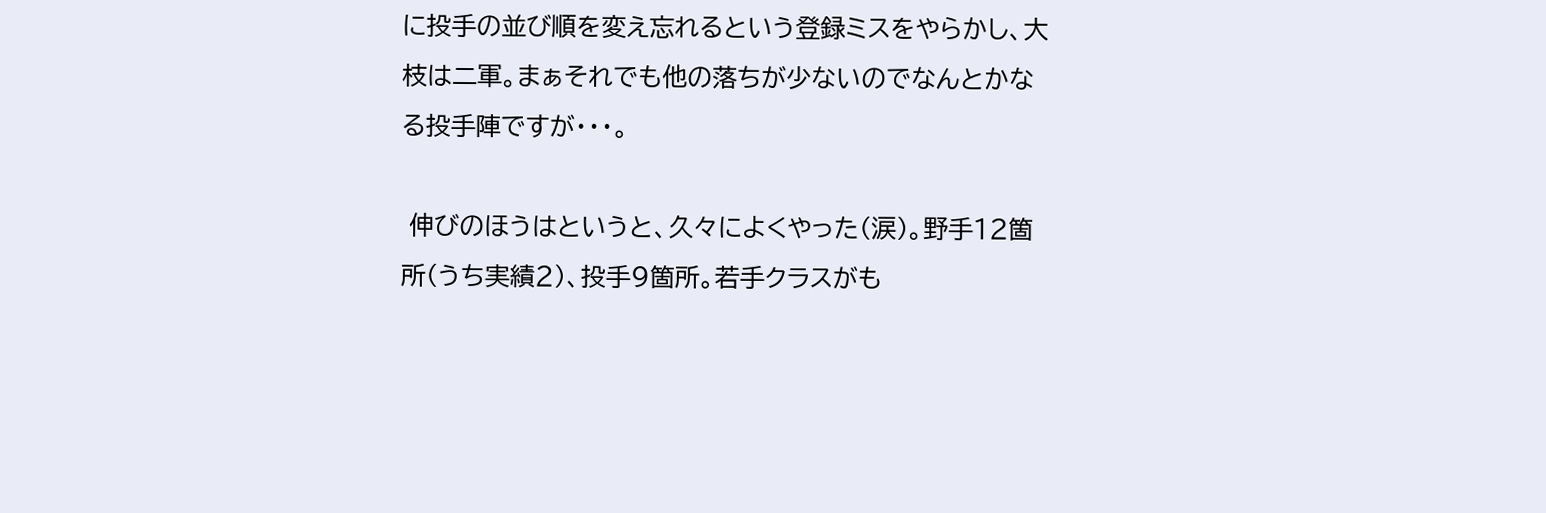に投手の並び順を変え忘れるという登録ミスをやらかし、大枝は二軍。まぁそれでも他の落ちが少ないのでなんとかなる投手陣ですが・・・。

 伸びのほうはというと、久々によくやった(涙)。野手12箇所(うち実績2)、投手9箇所。若手クラスがも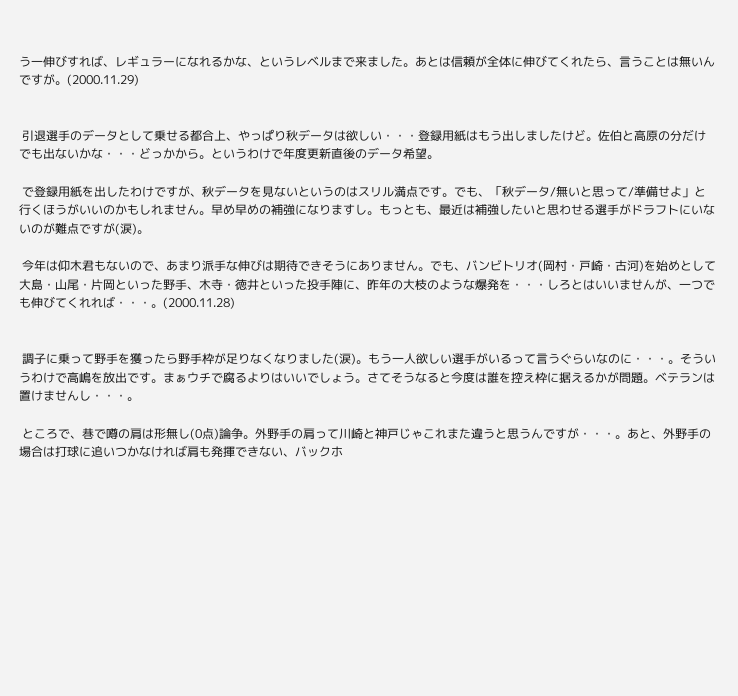う一伸びすれば、レギュラーになれるかな、というレベルまで来ました。あとは信頼が全体に伸びてくれたら、言うことは無いんですが。(2000.11.29)


 引退選手のデータとして乗せる都合上、やっぱり秋データは欲しい・・・登録用紙はもう出しましたけど。佐伯と高原の分だけでも出ないかな・・・どっかから。というわけで年度更新直後のデータ希望。

 で登録用紙を出したわけですが、秋データを見ないというのはスリル満点です。でも、「秋データ/無いと思って/準備せよ」と行くほうがいいのかもしれません。早め早めの補強になりますし。もっとも、最近は補強したいと思わせる選手がドラフトにいないのが難点ですが(涙)。

 今年は仰木君もないので、あまり派手な伸びは期待できそうにありません。でも、バンビトリオ(岡村・戸崎・古河)を始めとして大島・山尾・片岡といった野手、木寺・徳井といった投手陣に、昨年の大枝のような爆発を・・・しろとはいいませんが、一つでも伸びてくれれば・・・。(2000.11.28)


 調子に乗って野手を獲ったら野手枠が足りなくなりました(涙)。もう一人欲しい選手がいるって言うぐらいなのに・・・。そういうわけで高嶋を放出です。まぁウチで腐るよりはいいでしょう。さてそうなると今度は誰を控え枠に据えるかが問題。ベテランは置けませんし・・・。

 ところで、巷で噂の肩は形無し(0点)論争。外野手の肩って川崎と神戸じゃこれまた違うと思うんですが・・・。あと、外野手の場合は打球に追いつかなければ肩も発揮できない、バックホ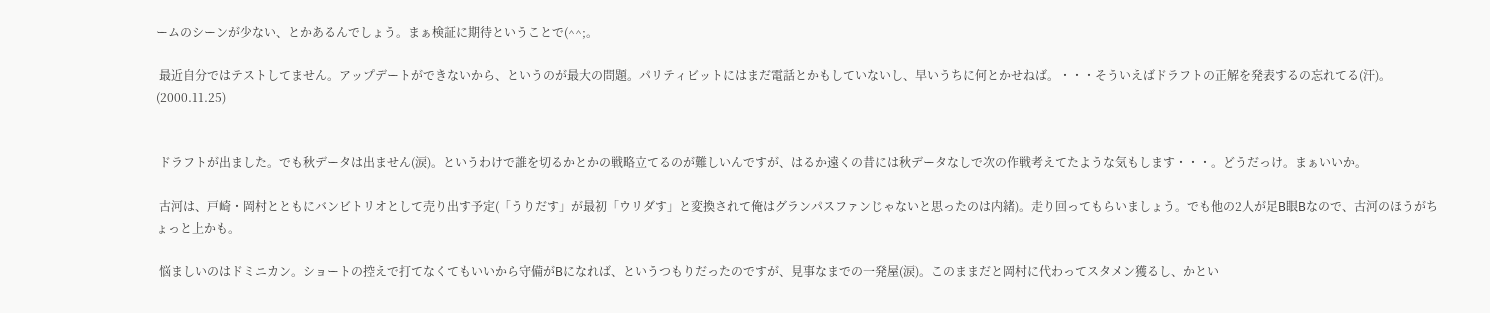ームのシーンが少ない、とかあるんでしょう。まぁ検証に期待ということで(^^;。

 最近自分ではテストしてません。アップデートができないから、というのが最大の問題。パリティビットにはまだ電話とかもしていないし、早いうちに何とかせねば。・・・そういえばドラフトの正解を発表するの忘れてる(汗)。(2000.11.25)


 ドラフトが出ました。でも秋データは出ません(涙)。というわけで誰を切るかとかの戦略立てるのが難しいんですが、はるか遠くの昔には秋データなしで次の作戦考えてたような気もします・・・。どうだっけ。まぁいいか。

 古河は、戸崎・岡村とともにバンビトリオとして売り出す予定(「うりだす」が最初「ウリダす」と変換されて俺はグランパスファンじゃないと思ったのは内緒)。走り回ってもらいましょう。でも他の2人が足B眼Bなので、古河のほうがちょっと上かも。

 悩ましいのはドミニカン。ショートの控えで打てなくてもいいから守備がBになれば、というつもりだったのですが、見事なまでの一発屋(涙)。このままだと岡村に代わってスタメン獲るし、かとい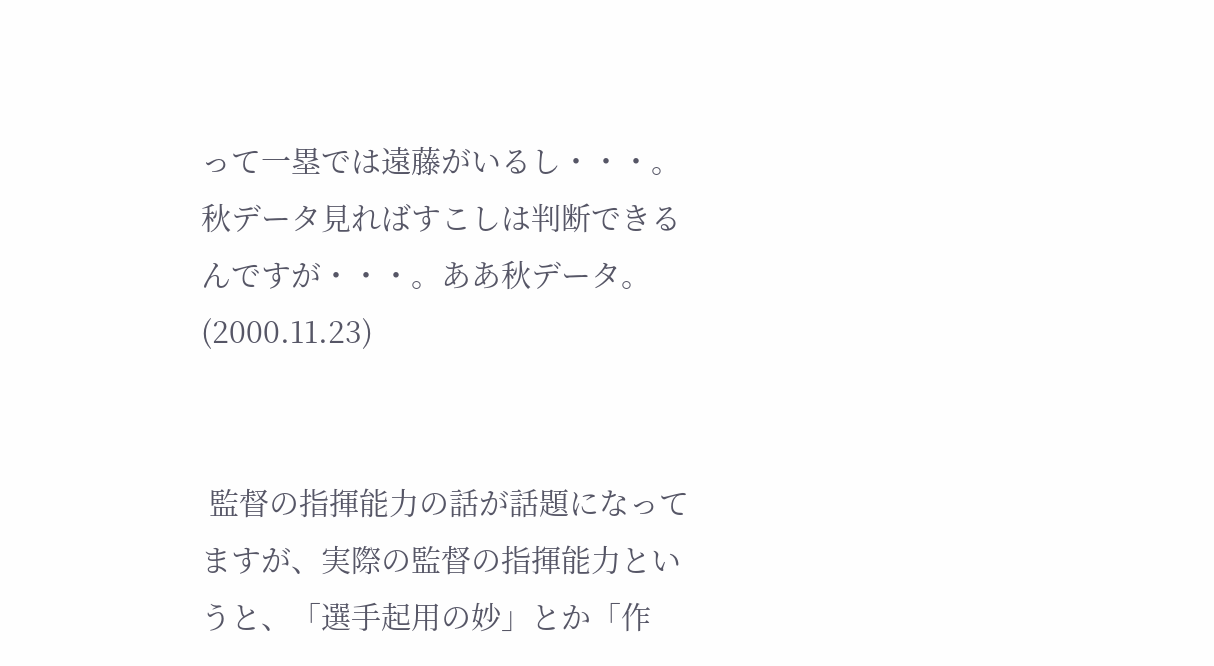って一塁では遠藤がいるし・・・。秋データ見ればすこしは判断できるんですが・・・。ああ秋データ。(2000.11.23)


 監督の指揮能力の話が話題になってますが、実際の監督の指揮能力というと、「選手起用の妙」とか「作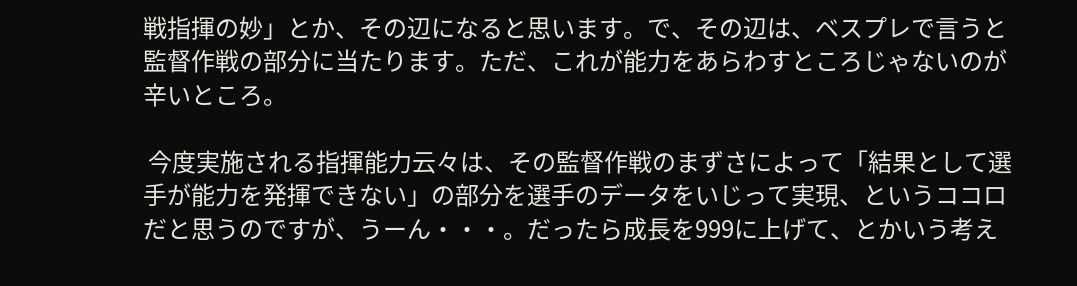戦指揮の妙」とか、その辺になると思います。で、その辺は、ベスプレで言うと監督作戦の部分に当たります。ただ、これが能力をあらわすところじゃないのが辛いところ。

 今度実施される指揮能力云々は、その監督作戦のまずさによって「結果として選手が能力を発揮できない」の部分を選手のデータをいじって実現、というココロだと思うのですが、うーん・・・。だったら成長を999に上げて、とかいう考え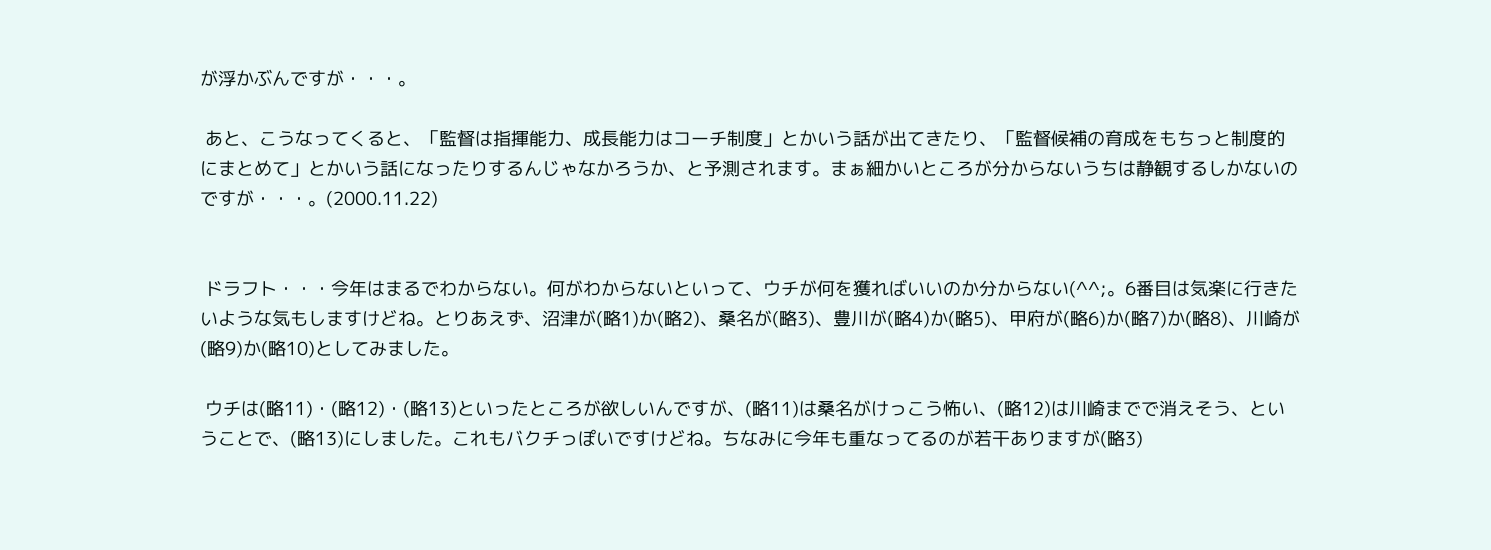が浮かぶんですが・・・。

 あと、こうなってくると、「監督は指揮能力、成長能力はコーチ制度」とかいう話が出てきたり、「監督候補の育成をもちっと制度的にまとめて」とかいう話になったりするんじゃなかろうか、と予測されます。まぁ細かいところが分からないうちは静観するしかないのですが・・・。(2000.11.22)


 ドラフト・・・今年はまるでわからない。何がわからないといって、ウチが何を獲ればいいのか分からない(^^;。6番目は気楽に行きたいような気もしますけどね。とりあえず、沼津が(略1)か(略2)、桑名が(略3)、豊川が(略4)か(略5)、甲府が(略6)か(略7)か(略8)、川崎が(略9)か(略10)としてみました。

 ウチは(略11)・(略12)・(略13)といったところが欲しいんですが、(略11)は桑名がけっこう怖い、(略12)は川崎までで消えそう、ということで、(略13)にしました。これもバクチっぽいですけどね。ちなみに今年も重なってるのが若干ありますが(略3)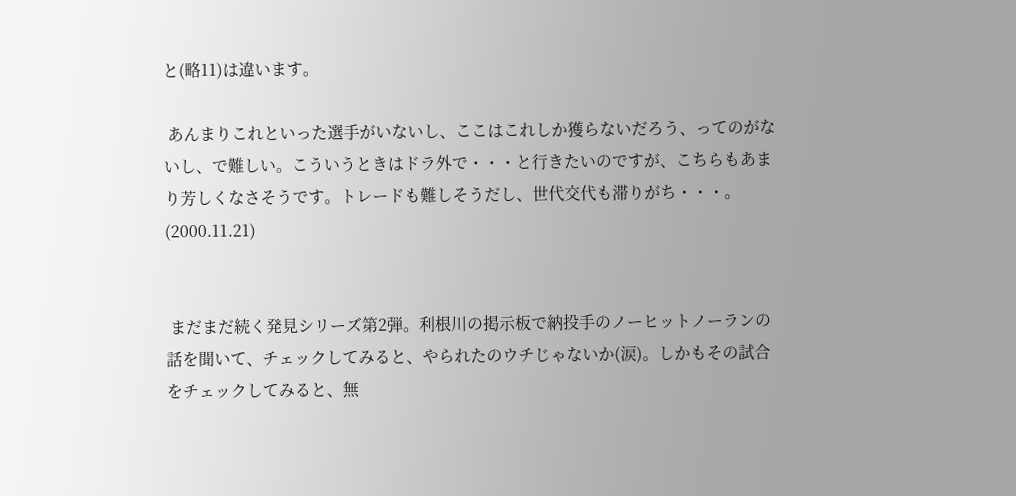と(略11)は違います。

 あんまりこれといった選手がいないし、ここはこれしか獲らないだろう、ってのがないし、で難しい。こういうときはドラ外で・・・と行きたいのですが、こちらもあまり芳しくなさそうです。トレードも難しそうだし、世代交代も滞りがち・・・。(2000.11.21)


 まだまだ続く発見シリーズ第2弾。利根川の掲示板で納投手のノーヒットノーランの話を聞いて、チェックしてみると、やられたのウチじゃないか(涙)。しかもその試合をチェックしてみると、無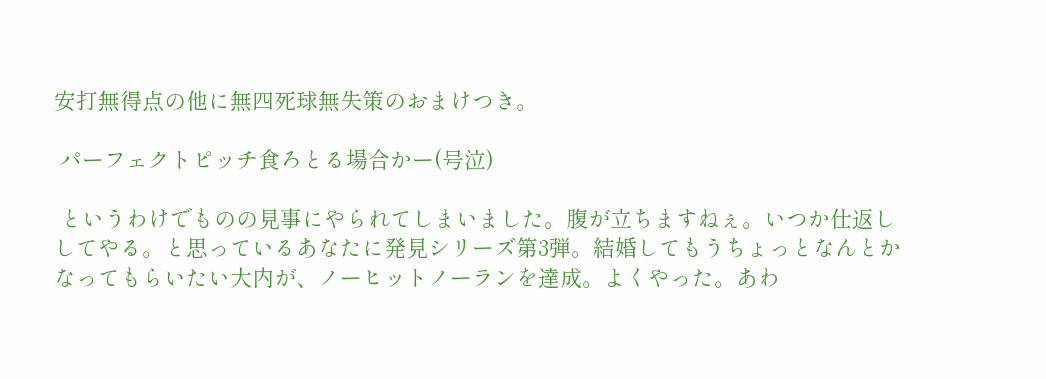安打無得点の他に無四死球無失策のおまけつき。

 パーフェクトピッチ食ろとる場合かー(号泣)

 というわけでものの見事にやられてしまいました。腹が立ちますねぇ。いつか仕返ししてやる。と思っているあなたに発見シリーズ第3弾。結婚してもうちょっとなんとかなってもらいたい大内が、ノーヒットノーランを達成。よくやった。あわ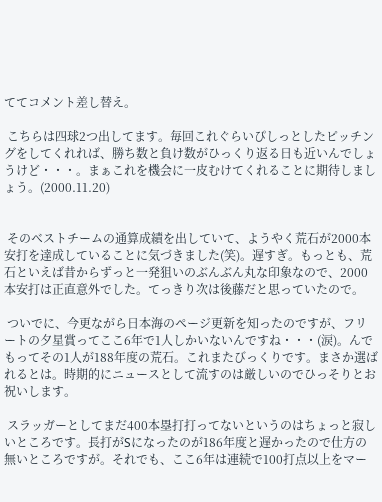ててコメント差し替え。

 こちらは四球2つ出してます。毎回これぐらいぴしっとしたピッチングをしてくれれば、勝ち数と負け数がひっくり返る日も近いんでしょうけど・・・。まぁこれを機会に一皮むけてくれることに期待しましょう。(2000.11.20)


 そのベストチームの通算成績を出していて、ようやく荒石が2000本安打を達成していることに気づきました(笑)。遅すぎ。もっとも、荒石といえば昔からずっと一発狙いのぶんぶん丸な印象なので、2000本安打は正直意外でした。てっきり次は後藤だと思っていたので。

 ついでに、今更ながら日本海のページ更新を知ったのですが、フリートの夕星賞ってここ6年で1人しかいないんですね・・・(涙)。んでもってその1人が188年度の荒石。これまたびっくりです。まさか選ばれるとは。時期的にニュースとして流すのは厳しいのでひっそりとお祝いします。

 スラッガーとしてまだ400本塁打打ってないというのはちょっと寂しいところです。長打がSになったのが186年度と遅かったので仕方の無いところですが。それでも、ここ6年は連続で100打点以上をマー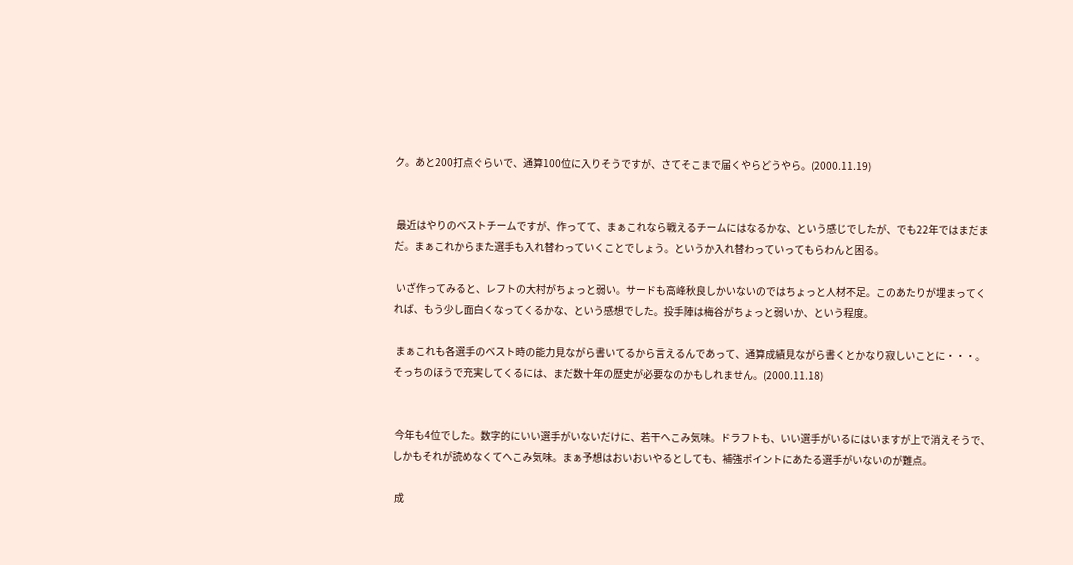ク。あと200打点ぐらいで、通算100位に入りそうですが、さてそこまで届くやらどうやら。(2000.11.19)


 最近はやりのベストチームですが、作ってて、まぁこれなら戦えるチームにはなるかな、という感じでしたが、でも22年ではまだまだ。まぁこれからまた選手も入れ替わっていくことでしょう。というか入れ替わっていってもらわんと困る。

 いざ作ってみると、レフトの大村がちょっと弱い。サードも高峰秋良しかいないのではちょっと人材不足。このあたりが埋まってくれば、もう少し面白くなってくるかな、という感想でした。投手陣は梅谷がちょっと弱いか、という程度。

 まぁこれも各選手のベスト時の能力見ながら書いてるから言えるんであって、通算成績見ながら書くとかなり寂しいことに・・・。そっちのほうで充実してくるには、まだ数十年の歴史が必要なのかもしれません。(2000.11.18)


 今年も4位でした。数字的にいい選手がいないだけに、若干へこみ気味。ドラフトも、いい選手がいるにはいますが上で消えそうで、しかもそれが読めなくてへこみ気味。まぁ予想はおいおいやるとしても、補強ポイントにあたる選手がいないのが難点。

 成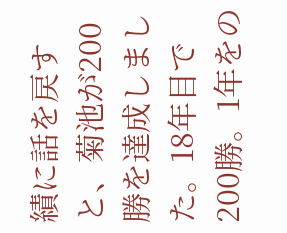績に話を戻すと、菊池が200勝を達成しました。18年目で200勝。1年をの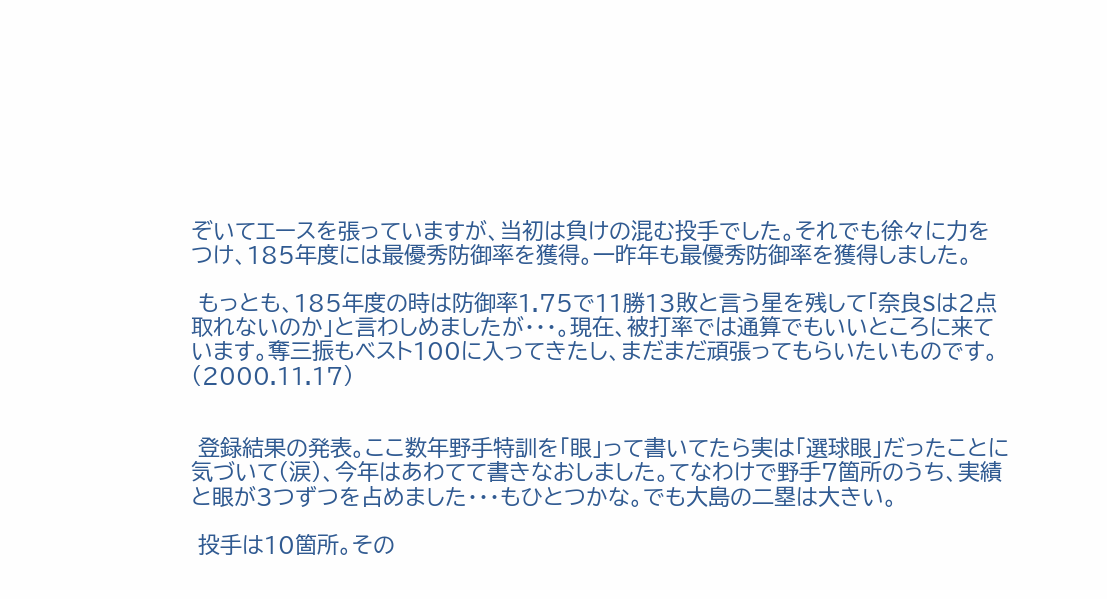ぞいてエースを張っていますが、当初は負けの混む投手でした。それでも徐々に力をつけ、185年度には最優秀防御率を獲得。一昨年も最優秀防御率を獲得しました。

 もっとも、185年度の時は防御率1.75で11勝13敗と言う星を残して「奈良Sは2点取れないのか」と言わしめましたが・・・。現在、被打率では通算でもいいところに来ています。奪三振もベスト100に入ってきたし、まだまだ頑張ってもらいたいものです。(2000.11.17)


 登録結果の発表。ここ数年野手特訓を「眼」って書いてたら実は「選球眼」だったことに気づいて(涙)、今年はあわてて書きなおしました。てなわけで野手7箇所のうち、実績と眼が3つずつを占めました・・・もひとつかな。でも大島の二塁は大きい。

 投手は10箇所。その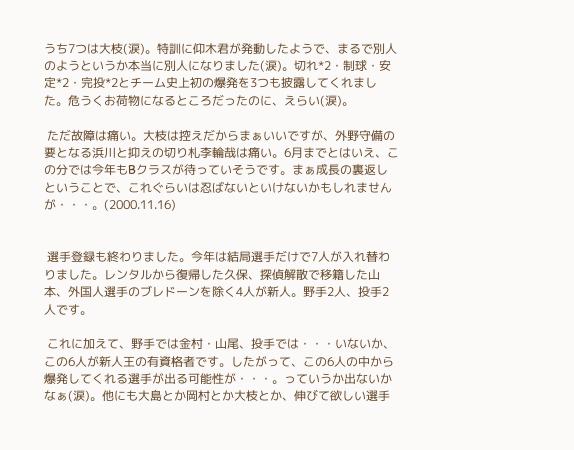うち7つは大枝(涙)。特訓に仰木君が発動したようで、まるで別人のようというか本当に別人になりました(涙)。切れ*2・制球・安定*2・完投*2とチーム史上初の爆発を3つも披露してくれました。危うくお荷物になるところだったのに、えらい(涙)。

 ただ故障は痛い。大枝は控えだからまぁいいですが、外野守備の要となる浜川と抑えの切り札李輪哉は痛い。6月までとはいえ、この分では今年もBクラスが待っていそうです。まぁ成長の裏返しということで、これぐらいは忍ばないといけないかもしれませんが・・・。(2000.11.16)


 選手登録も終わりました。今年は結局選手だけで7人が入れ替わりました。レンタルから復帰した久保、探偵解散で移籍した山本、外国人選手のブレドーンを除く4人が新人。野手2人、投手2人です。

 これに加えて、野手では金村・山尾、投手では・・・いないか、この6人が新人王の有資格者です。したがって、この6人の中から爆発してくれる選手が出る可能性が・・・。っていうか出ないかなぁ(涙)。他にも大島とか岡村とか大枝とか、伸びて欲しい選手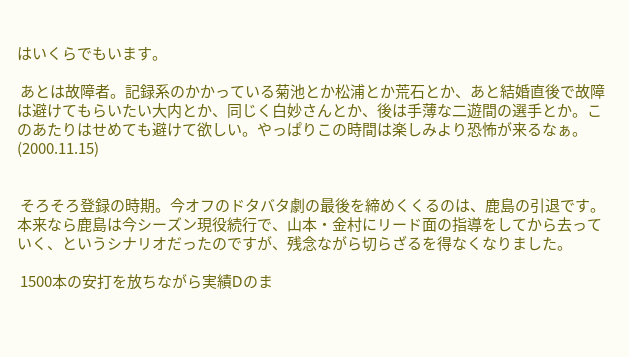はいくらでもいます。

 あとは故障者。記録系のかかっている菊池とか松浦とか荒石とか、あと結婚直後で故障は避けてもらいたい大内とか、同じく白妙さんとか、後は手薄な二遊間の選手とか。このあたりはせめても避けて欲しい。やっぱりこの時間は楽しみより恐怖が来るなぁ。(2000.11.15)


 そろそろ登録の時期。今オフのドタバタ劇の最後を締めくくるのは、鹿島の引退です。本来なら鹿島は今シーズン現役続行で、山本・金村にリード面の指導をしてから去っていく、というシナリオだったのですが、残念ながら切らざるを得なくなりました。

 1500本の安打を放ちながら実績Dのま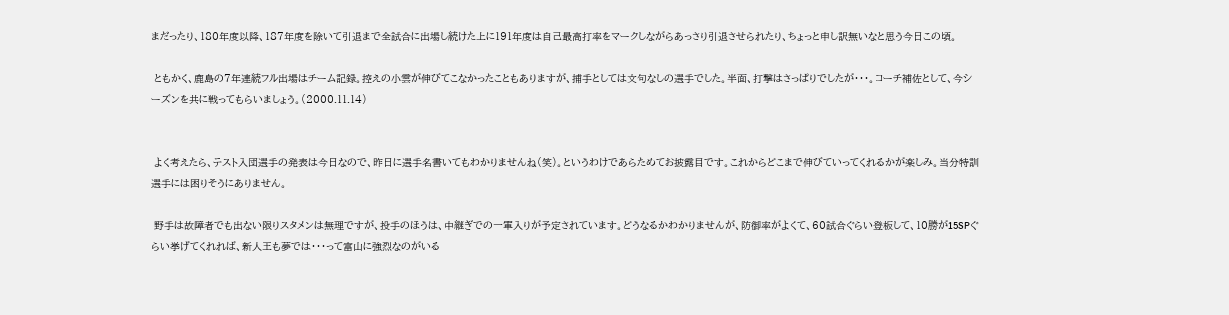まだったり、180年度以降、187年度を除いて引退まで全試合に出場し続けた上に191年度は自己最高打率をマークしながらあっさり引退させられたり、ちょっと申し訳無いなと思う今日この頃。

 ともかく、鹿島の7年連続フル出場はチーム記録。控えの小雲が伸びてこなかったこともありますが、捕手としては文句なしの選手でした。半面、打撃はさっぱりでしたが・・・。コーチ補佐として、今シーズンを共に戦ってもらいましょう。(2000.11.14)


 よく考えたら、テスト入団選手の発表は今日なので、昨日に選手名書いてもわかりませんね(笑)。というわけであらためてお披露目です。これからどこまで伸びていってくれるかが楽しみ。当分特訓選手には困りそうにありません。

 野手は故障者でも出ない限りスタメンは無理ですが、投手のほうは、中継ぎでの一軍入りが予定されています。どうなるかわかりませんが、防御率がよくて、60試合ぐらい登板して、10勝が15SPぐらい挙げてくれれば、新人王も夢では・・・って富山に強烈なのがいる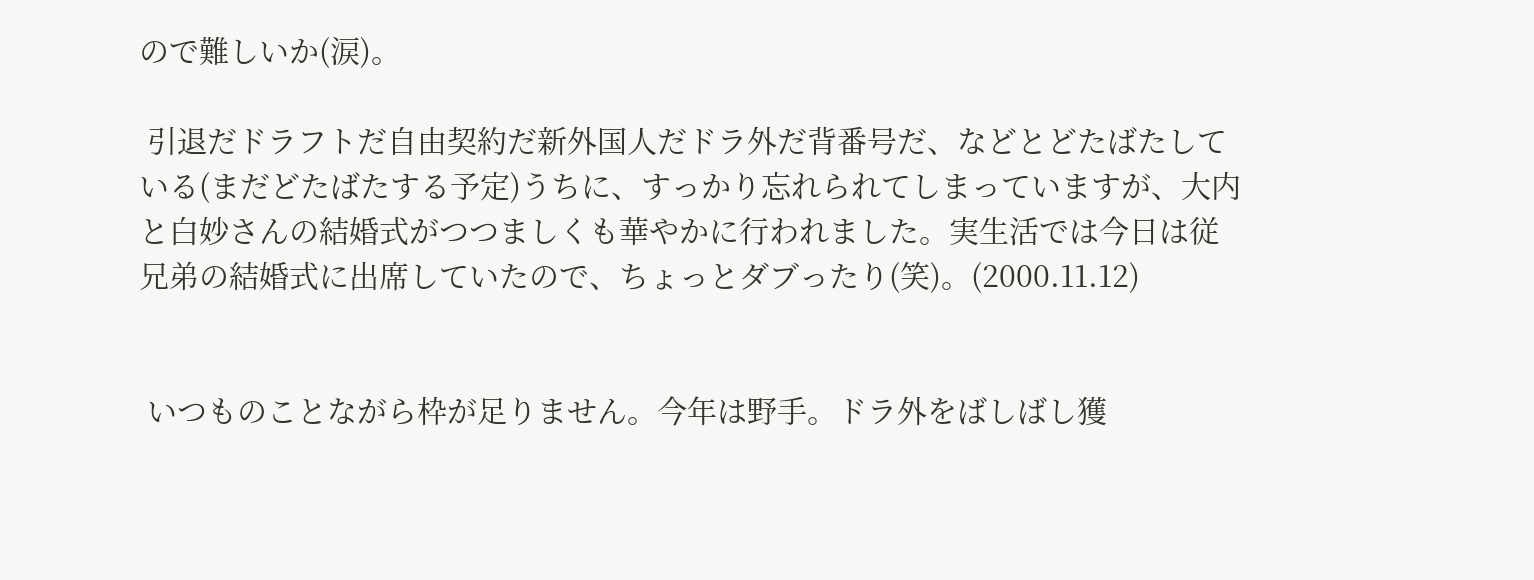ので難しいか(涙)。

 引退だドラフトだ自由契約だ新外国人だドラ外だ背番号だ、などとどたばたしている(まだどたばたする予定)うちに、すっかり忘れられてしまっていますが、大内と白妙さんの結婚式がつつましくも華やかに行われました。実生活では今日は従兄弟の結婚式に出席していたので、ちょっとダブったり(笑)。(2000.11.12)


 いつものことながら枠が足りません。今年は野手。ドラ外をばしばし獲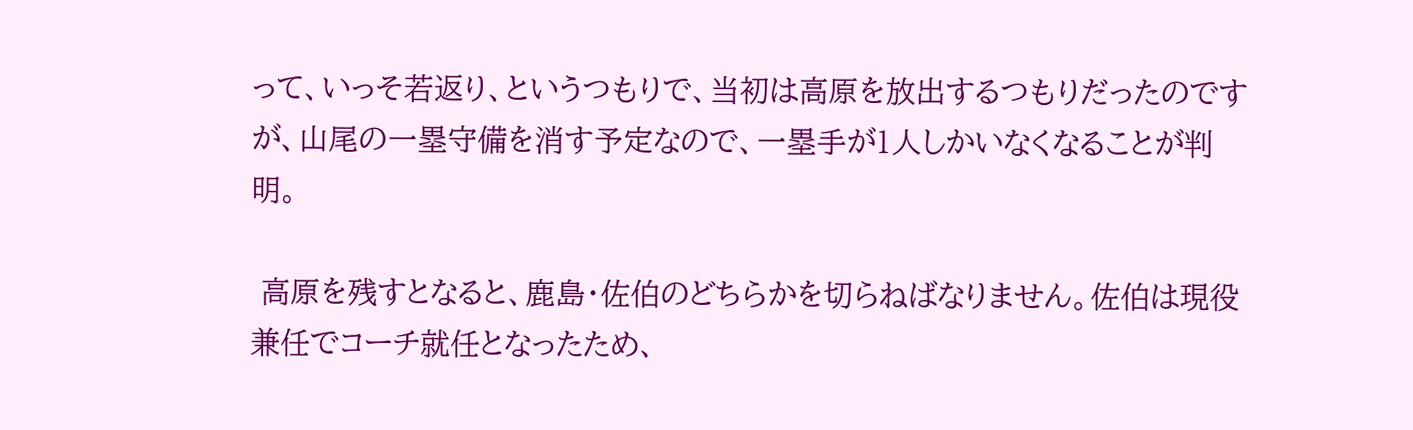って、いっそ若返り、というつもりで、当初は高原を放出するつもりだったのですが、山尾の一塁守備を消す予定なので、一塁手が1人しかいなくなることが判明。

 高原を残すとなると、鹿島・佐伯のどちらかを切らねばなりません。佐伯は現役兼任でコーチ就任となったため、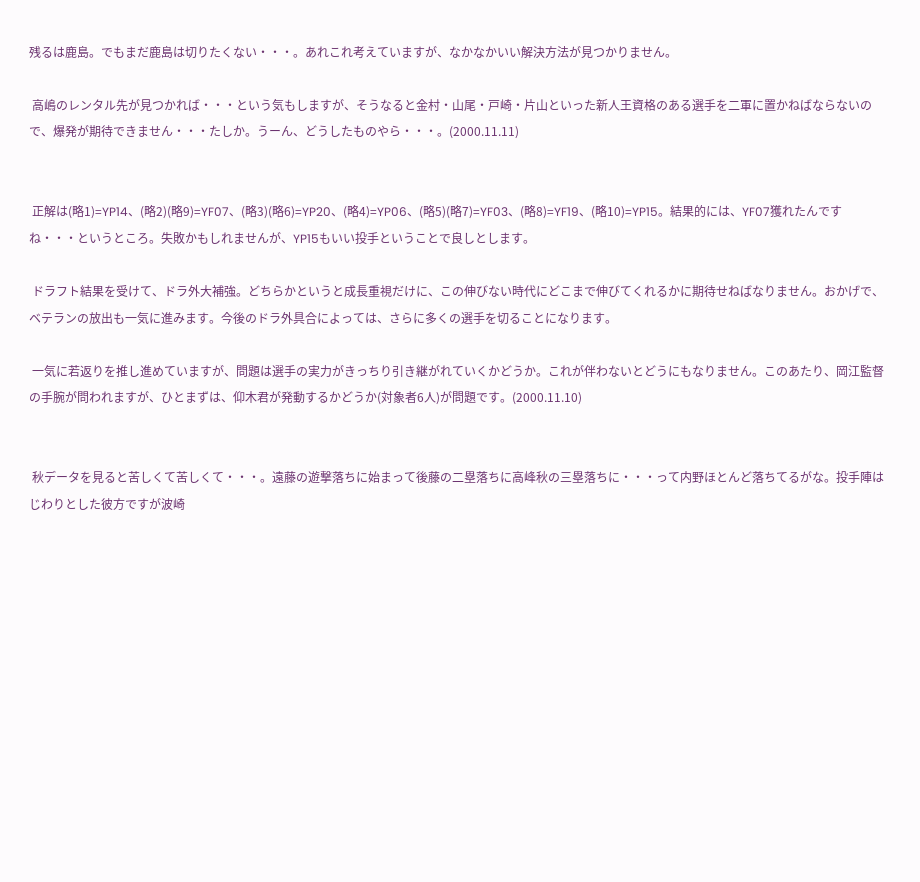残るは鹿島。でもまだ鹿島は切りたくない・・・。あれこれ考えていますが、なかなかいい解決方法が見つかりません。

 高嶋のレンタル先が見つかれば・・・という気もしますが、そうなると金村・山尾・戸崎・片山といった新人王資格のある選手を二軍に置かねばならないので、爆発が期待できません・・・たしか。うーん、どうしたものやら・・・。(2000.11.11)


 正解は(略1)=YP14、(略2)(略9)=YF07、(略3)(略6)=YP20、(略4)=YP06、(略5)(略7)=YF03、(略8)=YF19、(略10)=YP15。結果的には、YF07獲れたんですね・・・というところ。失敗かもしれませんが、YP15もいい投手ということで良しとします。

 ドラフト結果を受けて、ドラ外大補強。どちらかというと成長重視だけに、この伸びない時代にどこまで伸びてくれるかに期待せねばなりません。おかげで、ベテランの放出も一気に進みます。今後のドラ外具合によっては、さらに多くの選手を切ることになります。

 一気に若返りを推し進めていますが、問題は選手の実力がきっちり引き継がれていくかどうか。これが伴わないとどうにもなりません。このあたり、岡江監督の手腕が問われますが、ひとまずは、仰木君が発動するかどうか(対象者6人)が問題です。(2000.11.10)


 秋データを見ると苦しくて苦しくて・・・。遠藤の遊撃落ちに始まって後藤の二塁落ちに高峰秋の三塁落ちに・・・って内野ほとんど落ちてるがな。投手陣はじわりとした彼方ですが波崎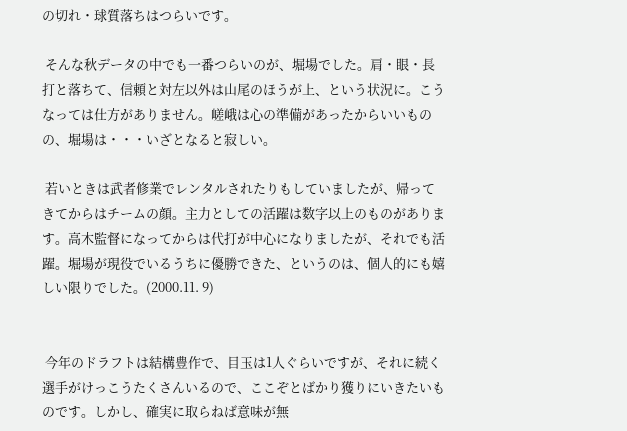の切れ・球質落ちはつらいです。

 そんな秋データの中でも一番つらいのが、堀場でした。肩・眼・長打と落ちて、信頼と対左以外は山尾のほうが上、という状況に。こうなっては仕方がありません。嵯峨は心の準備があったからいいものの、堀場は・・・いざとなると寂しい。

 若いときは武者修業でレンタルされたりもしていましたが、帰ってきてからはチームの顔。主力としての活躍は数字以上のものがあります。高木監督になってからは代打が中心になりましたが、それでも活躍。堀場が現役でいるうちに優勝できた、というのは、個人的にも嬉しい限りでした。(2000.11. 9)


 今年のドラフトは結構豊作で、目玉は1人ぐらいですが、それに続く選手がけっこうたくさんいるので、ここぞとばかり獲りにいきたいものです。しかし、確実に取らねば意味が無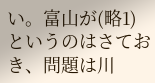い。富山が(略1)というのはさておき、問題は川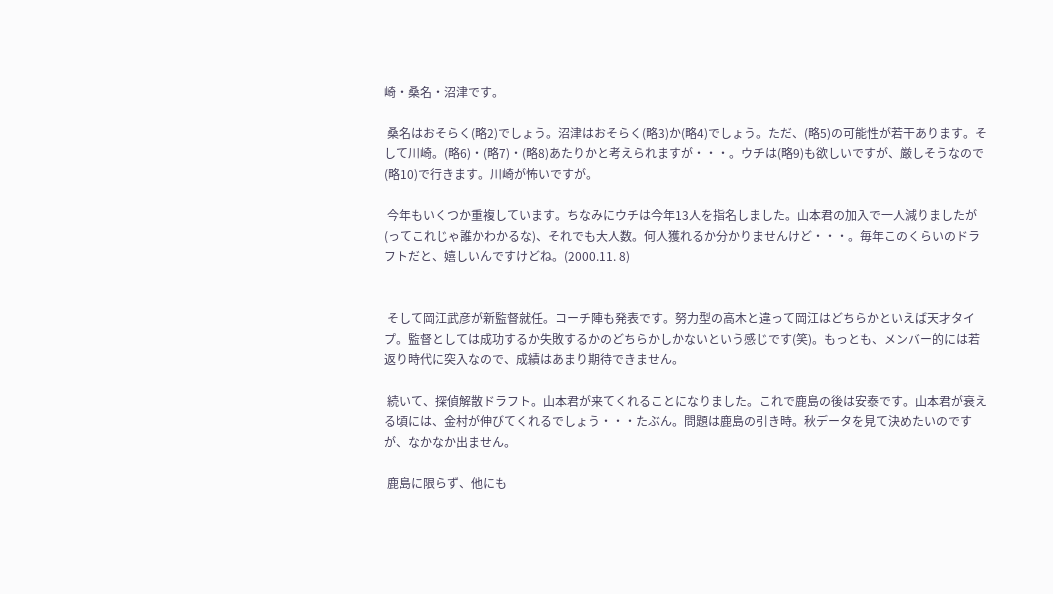崎・桑名・沼津です。

 桑名はおそらく(略2)でしょう。沼津はおそらく(略3)か(略4)でしょう。ただ、(略5)の可能性が若干あります。そして川崎。(略6)・(略7)・(略8)あたりかと考えられますが・・・。ウチは(略9)も欲しいですが、厳しそうなので(略10)で行きます。川崎が怖いですが。

 今年もいくつか重複しています。ちなみにウチは今年13人を指名しました。山本君の加入で一人減りましたが(ってこれじゃ誰かわかるな)、それでも大人数。何人獲れるか分かりませんけど・・・。毎年このくらいのドラフトだと、嬉しいんですけどね。(2000.11. 8)


 そして岡江武彦が新監督就任。コーチ陣も発表です。努力型の高木と違って岡江はどちらかといえば天才タイプ。監督としては成功するか失敗するかのどちらかしかないという感じです(笑)。もっとも、メンバー的には若返り時代に突入なので、成績はあまり期待できません。

 続いて、探偵解散ドラフト。山本君が来てくれることになりました。これで鹿島の後は安泰です。山本君が衰える頃には、金村が伸びてくれるでしょう・・・たぶん。問題は鹿島の引き時。秋データを見て決めたいのですが、なかなか出ません。

 鹿島に限らず、他にも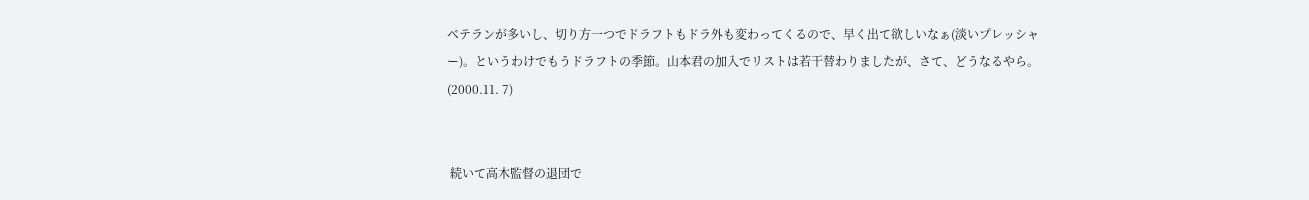ベテランが多いし、切り方一つでドラフトもドラ外も変わってくるので、早く出て欲しいなぁ(淡いプレッシャー)。というわけでもうドラフトの季節。山本君の加入でリストは若干替わりましたが、さて、どうなるやら。(2000.11. 7)


 続いて高木監督の退団で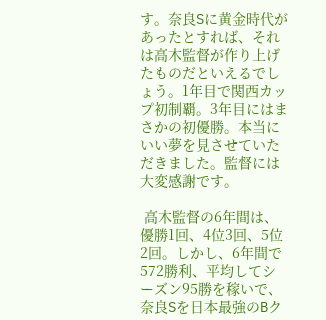す。奈良Sに黄金時代があったとすれば、それは高木監督が作り上げたものだといえるでしょう。1年目で関西カップ初制覇。3年目にはまさかの初優勝。本当にいい夢を見させていただきました。監督には大変感謝です。

 高木監督の6年間は、優勝1回、4位3回、5位2回。しかし、6年間で572勝利、平均してシーズン95勝を稼いで、奈良Sを日本最強のBク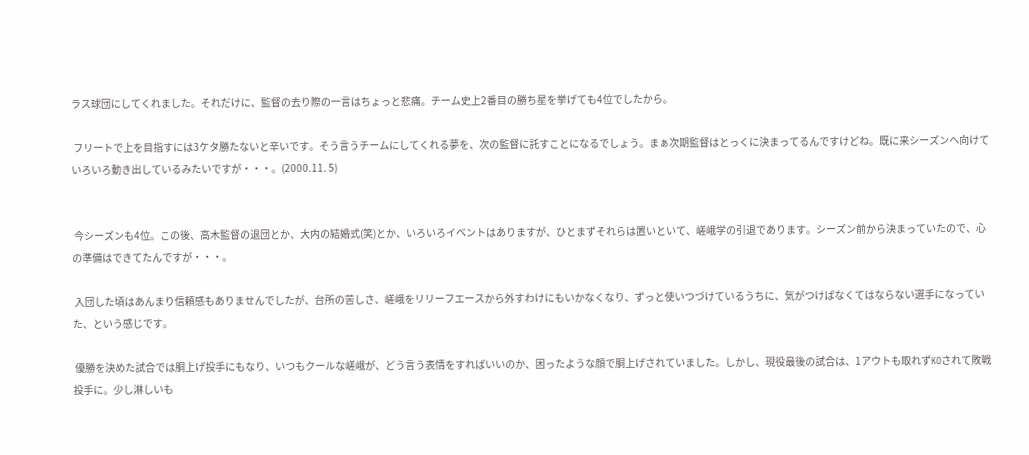ラス球団にしてくれました。それだけに、監督の去り際の一言はちょっと悲痛。チーム史上2番目の勝ち星を挙げても4位でしたから。

 フリートで上を目指すには3ケタ勝たないと辛いです。そう言うチームにしてくれる夢を、次の監督に託すことになるでしょう。まぁ次期監督はとっくに決まってるんですけどね。既に来シーズンへ向けていろいろ動き出しているみたいですが・・・。(2000.11. 5)


 今シーズンも4位。この後、高木監督の退団とか、大内の結婚式(笑)とか、いろいろイベントはありますが、ひとまずそれらは置いといて、嵯峨学の引退であります。シーズン前から決まっていたので、心の準備はできてたんですが・・・。

 入団した頃はあんまり信頼感もありませんでしたが、台所の苦しさ、嵯峨をリリーフエースから外すわけにもいかなくなり、ずっと使いつづけているうちに、気がつけばなくてはならない選手になっていた、という感じです。

 優勝を決めた試合では胴上げ投手にもなり、いつもクールな嵯峨が、どう言う表情をすればいいのか、困ったような顔で胴上げされていました。しかし、現役最後の試合は、1アウトも取れずKOされて敗戦投手に。少し淋しいも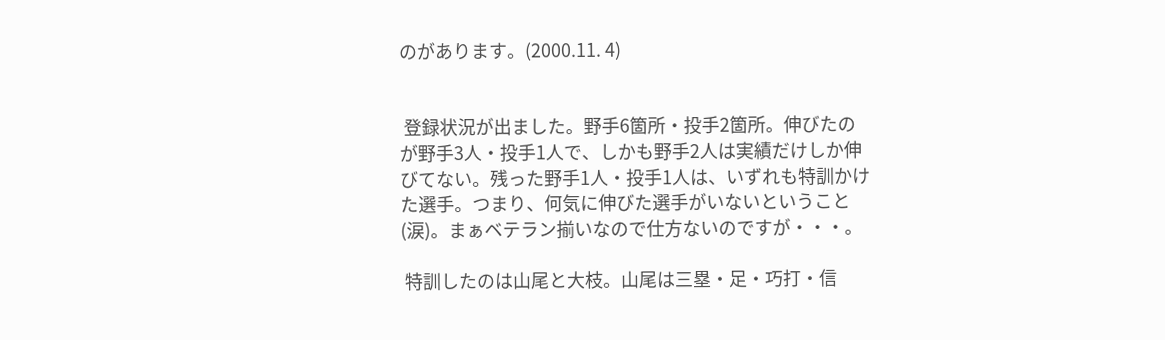のがあります。(2000.11. 4)


 登録状況が出ました。野手6箇所・投手2箇所。伸びたのが野手3人・投手1人で、しかも野手2人は実績だけしか伸びてない。残った野手1人・投手1人は、いずれも特訓かけた選手。つまり、何気に伸びた選手がいないということ(涙)。まぁベテラン揃いなので仕方ないのですが・・・。

 特訓したのは山尾と大枝。山尾は三塁・足・巧打・信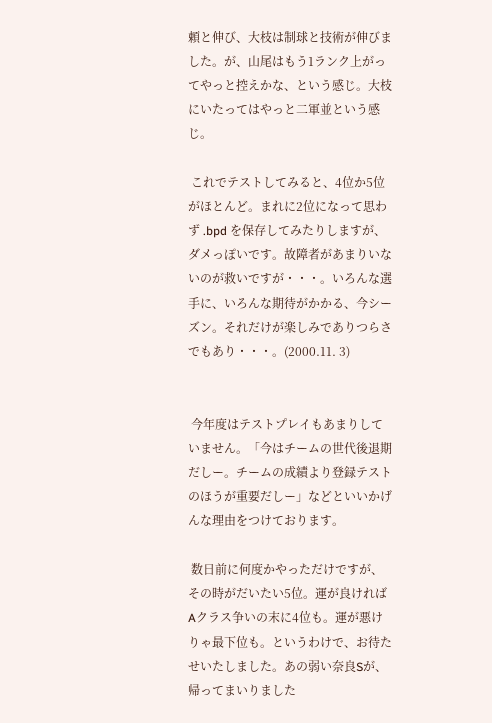頼と伸び、大枝は制球と技術が伸びました。が、山尾はもう1ランク上がってやっと控えかな、という感じ。大枝にいたってはやっと二軍並という感じ。

 これでテストしてみると、4位か5位がほとんど。まれに2位になって思わず .bpd を保存してみたりしますが、ダメっぽいです。故障者があまりいないのが救いですが・・・。いろんな選手に、いろんな期待がかかる、今シーズン。それだけが楽しみでありつらさでもあり・・・。(2000.11. 3)


 今年度はテストプレイもあまりしていません。「今はチームの世代後退期だしー。チームの成績より登録テストのほうが重要だしー」などといいかげんな理由をつけております。

 数日前に何度かやっただけですが、その時がだいたい5位。運が良ければAクラス争いの末に4位も。運が悪けりゃ最下位も。というわけで、お待たせいたしました。あの弱い奈良Sが、帰ってまいりました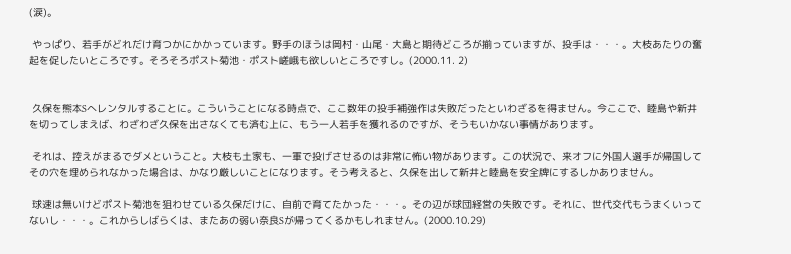(涙)。

 やっぱり、若手がどれだけ育つかにかかっています。野手のほうは岡村・山尾・大島と期待どころが揃っていますが、投手は・・・。大枝あたりの奮起を促したいところです。そろそろポスト菊池・ポスト嵯峨も欲しいところですし。(2000.11. 2)


 久保を熊本Sへレンタルすることに。こういうことになる時点で、ここ数年の投手補強作は失敗だったといわざるを得ません。今ここで、睦島や新井を切ってしまえば、わざわざ久保を出さなくても済む上に、もう一人若手を獲れるのですが、そうもいかない事情があります。

 それは、控えがまるでダメということ。大枝も土家も、一軍で投げさせるのは非常に怖い物があります。この状況で、来オフに外国人選手が帰国してその穴を埋められなかった場合は、かなり厳しいことになります。そう考えると、久保を出して新井と睦島を安全牌にするしかありません。

 球速は無いけどポスト菊池を狙わせている久保だけに、自前で育てたかった・・・。その辺が球団経営の失敗です。それに、世代交代もうまくいってないし・・・。これからしばらくは、またあの弱い奈良Sが帰ってくるかもしれません。(2000.10.29)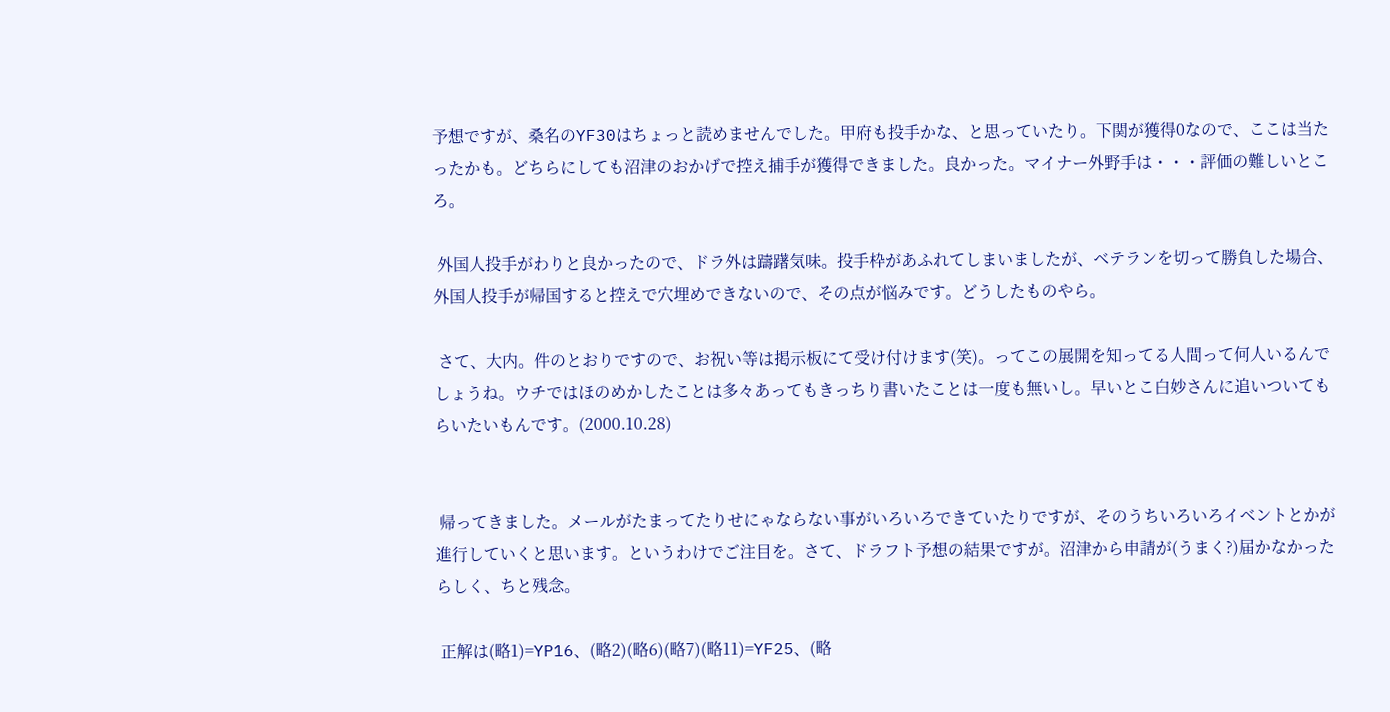予想ですが、桑名のYF30はちょっと読めませんでした。甲府も投手かな、と思っていたり。下関が獲得0なので、ここは当たったかも。どちらにしても沼津のおかげで控え捕手が獲得できました。良かった。マイナー外野手は・・・評価の難しいところ。

 外国人投手がわりと良かったので、ドラ外は躊躇気味。投手枠があふれてしまいましたが、ベテランを切って勝負した場合、外国人投手が帰国すると控えで穴埋めできないので、その点が悩みです。どうしたものやら。

 さて、大内。件のとおりですので、お祝い等は掲示板にて受け付けます(笑)。ってこの展開を知ってる人間って何人いるんでしょうね。ウチではほのめかしたことは多々あってもきっちり書いたことは一度も無いし。早いとこ白妙さんに追いついてもらいたいもんです。(2000.10.28)


 帰ってきました。メールがたまってたりせにゃならない事がいろいろできていたりですが、そのうちいろいろイベントとかが進行していくと思います。というわけでご注目を。さて、ドラフト予想の結果ですが。沼津から申請が(うまく?)届かなかったらしく、ちと残念。

 正解は(略1)=YP16、(略2)(略6)(略7)(略11)=YF25、(略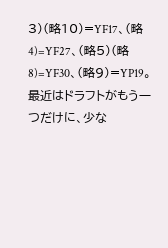3)(略10)=YF17、(略4)=YF27、(略5)(略8)=YF30、(略9)=YP19。最近はドラフトがもう一つだけに、少な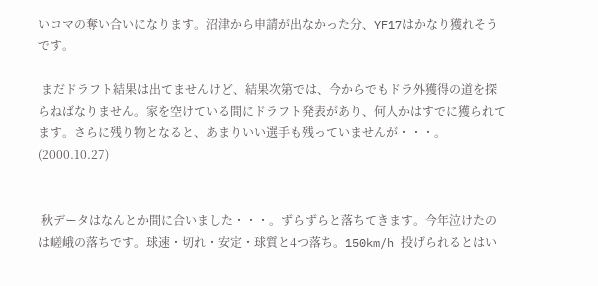いコマの奪い合いになります。沼津から申請が出なかった分、YF17はかなり獲れそうです。

 まだドラフト結果は出てませんけど、結果次第では、今からでもドラ外獲得の道を探らねばなりません。家を空けている間にドラフト発表があり、何人かはすでに獲られてます。さらに残り物となると、あまりいい選手も残っていませんが・・・。(2000.10.27)


 秋データはなんとか間に合いました・・・。ずらずらと落ちてきます。今年泣けたのは嵯峨の落ちです。球速・切れ・安定・球質と4つ落ち。150km/h 投げられるとはい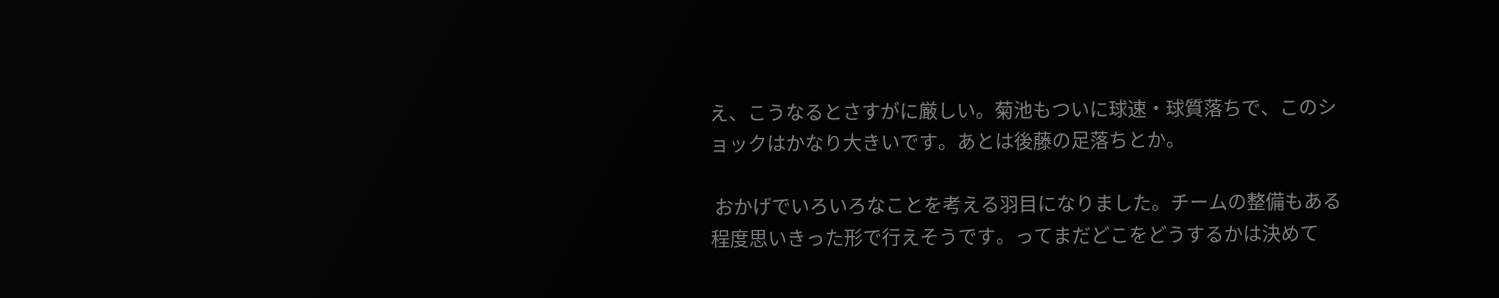え、こうなるとさすがに厳しい。菊池もついに球速・球質落ちで、このショックはかなり大きいです。あとは後藤の足落ちとか。

 おかげでいろいろなことを考える羽目になりました。チームの整備もある程度思いきった形で行えそうです。ってまだどこをどうするかは決めて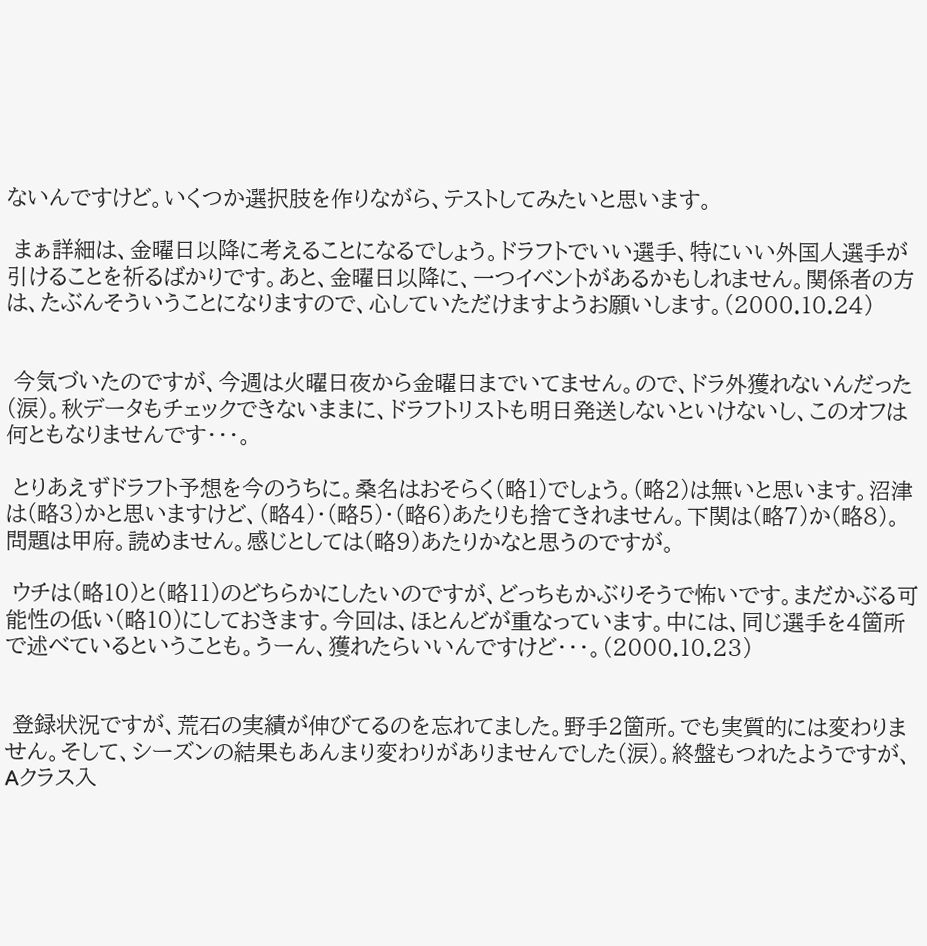ないんですけど。いくつか選択肢を作りながら、テストしてみたいと思います。

 まぁ詳細は、金曜日以降に考えることになるでしょう。ドラフトでいい選手、特にいい外国人選手が引けることを祈るばかりです。あと、金曜日以降に、一つイベントがあるかもしれません。関係者の方は、たぶんそういうことになりますので、心していただけますようお願いします。(2000.10.24)


 今気づいたのですが、今週は火曜日夜から金曜日までいてません。ので、ドラ外獲れないんだった(涙)。秋データもチェックできないままに、ドラフトリストも明日発送しないといけないし、このオフは何ともなりませんです・・・。

 とりあえずドラフト予想を今のうちに。桑名はおそらく(略1)でしょう。(略2)は無いと思います。沼津は(略3)かと思いますけど、(略4)・(略5)・(略6)あたりも捨てきれません。下関は(略7)か(略8)。問題は甲府。読めません。感じとしては(略9)あたりかなと思うのですが。

 ウチは(略10)と(略11)のどちらかにしたいのですが、どっちもかぶりそうで怖いです。まだかぶる可能性の低い(略10)にしておきます。今回は、ほとんどが重なっています。中には、同じ選手を4箇所で述べているということも。うーん、獲れたらいいんですけど・・・。(2000.10.23)


 登録状況ですが、荒石の実績が伸びてるのを忘れてました。野手2箇所。でも実質的には変わりません。そして、シーズンの結果もあんまり変わりがありませんでした(涙)。終盤もつれたようですが、Aクラス入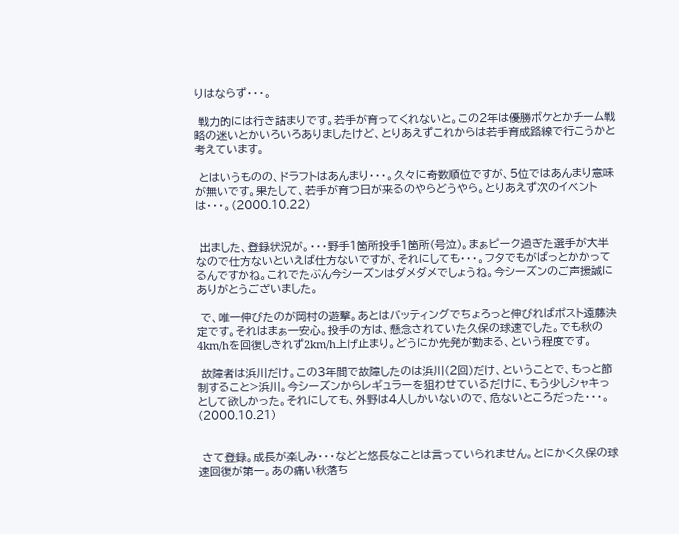りはならず・・・。

 戦力的には行き詰まりです。若手が育ってくれないと。この2年は優勝ボケとかチーム戦略の迷いとかいろいろありましたけど、とりあえずこれからは若手育成路線で行こうかと考えています。

 とはいうものの、ドラフトはあんまり・・・。久々に奇数順位ですが、5位ではあんまり意味が無いです。果たして、若手が育つ日が来るのやらどうやら。とりあえず次のイベントは・・・。(2000.10.22)


 出ました、登録状況が。・・・野手1箇所投手1箇所(号泣)。まぁピーク過ぎた選手が大半なので仕方ないといえば仕方ないですが、それにしても・・・。フタでもがばっとかかってるんですかね。これでたぶん今シーズンはダメダメでしょうね。今シーズンのご声援誠にありがとうございました。

 で、唯一伸びたのが岡村の遊撃。あとはバッティングでちょろっと伸びればポスト遠藤決定です。それはまぁ一安心。投手の方は、懸念されていた久保の球速でした。でも秋の4km/hを回復しきれず2km/h上げ止まり。どうにか先発が勤まる、という程度です。

 故障者は浜川だけ。この3年間で故障したのは浜川(2回)だけ、ということで、もっと節制すること>浜川。今シーズンからレギュラーを狙わせているだけに、もう少しシャキっとして欲しかった。それにしても、外野は4人しかいないので、危ないところだった・・・。(2000.10.21)


 さて登録。成長が楽しみ・・・などと悠長なことは言っていられません。とにかく久保の球速回復が第一。あの痛い秋落ち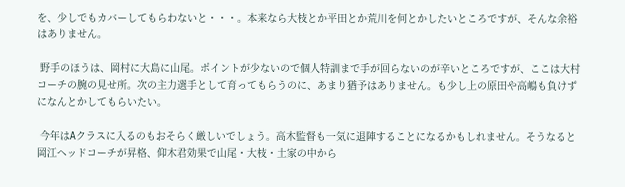を、少しでもカバーしてもらわないと・・・。本来なら大枝とか平田とか荒川を何とかしたいところですが、そんな余裕はありません。

 野手のほうは、岡村に大島に山尾。ポイントが少ないので個人特訓まで手が回らないのが辛いところですが、ここは大村コーチの腕の見せ所。次の主力選手として育ってもらうのに、あまり猶予はありません。も少し上の原田や高嶋も負けずになんとかしてもらいたい。

 今年はAクラスに入るのもおそらく厳しいでしょう。高木監督も一気に退陣することになるかもしれません。そうなると岡江ヘッドコーチが昇格、仰木君効果で山尾・大枝・土家の中から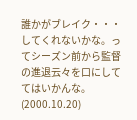誰かがブレイク・・・してくれないかな。ってシーズン前から監督の進退云々を口にしててはいかんな。(2000.10.20)